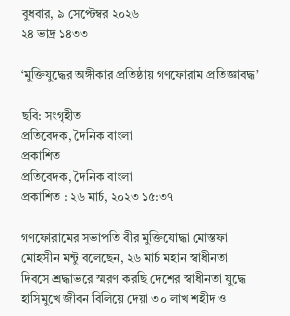বুধবার, ৯ সেপ্টেম্বর ২০২৬
২৪ ভাদ্র ১৪৩৩

‘মুক্তিযুদ্ধের অঙ্গীকার প্রতিষ্ঠায় গণফোরাম প্রতিজ্ঞাবদ্ধ’

ছবি: সংগৃহীত
প্রতিবেদক, দৈনিক বাংলা
প্রকাশিত
প্রতিবেদক, দৈনিক বাংলা
প্রকাশিত : ২৬ মার্চ, ২০২৩ ১৫:৩৭

গণফোরামের সভাপতি বীর মুক্তিযোদ্ধা মোস্তফা মোহসীন মন্টু বলেছেন, ২৬ মার্চ মহান স্বাধীনতা দিবসে শ্রদ্ধাভরে স্মরণ করছি দেশের স্বাধীনতা যুদ্ধে হাসিমুখে জীবন বিলিয়ে দেয়া ৩০ লাখ শহীদ ও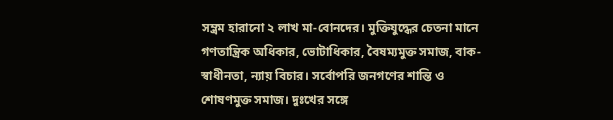সম্ভ্রম হারানো ২ লাখ মা-বোনদের। মুক্তিযুদ্ধের চেতনা মানে গণতান্ত্রিক অধিকার, ভোটাধিকার, বৈষম্যমুক্ত সমাজ, বাক-স্বাধীনতা, ন্যায় বিচার। সর্বোপরি জনগণের শান্তি ও শোষণমুক্ত সমাজ। দুঃখের সঙ্গে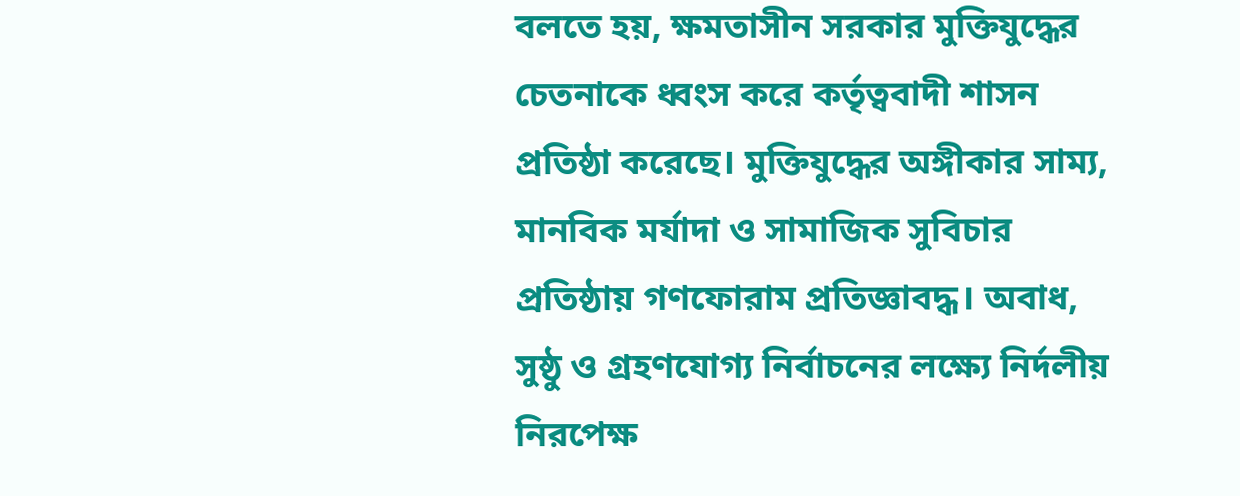বলতে হয়, ক্ষমতাসীন সরকার মুক্তিযুদ্ধের চেতনাকে ধ্বংস করে কর্তৃত্ববাদী শাসন প্রতিষ্ঠা করেছে। মুক্তিযুদ্ধের অঙ্গীকার সাম্য, মানবিক মর্যাদা ও সামাজিক সুবিচার প্রতিষ্ঠায় গণফোরাম প্রতিজ্ঞাবদ্ধ। অবাধ, সুষ্ঠু ও গ্রহণযোগ্য নির্বাচনের লক্ষ্যে নির্দলীয় নিরপেক্ষ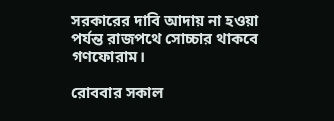সরকারের দাবি আদায় না হওয়া পর্যন্ত রাজপথে সোচ্চার থাকবে গণফোরাম।

রোববার সকাল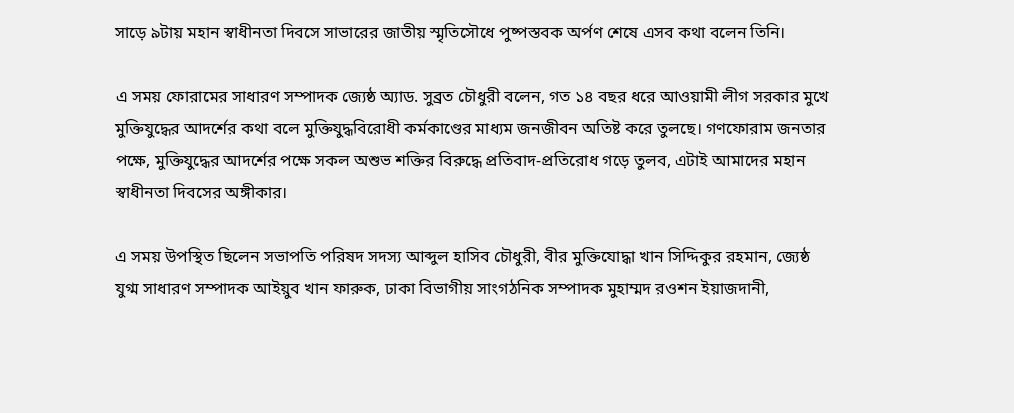সাড়ে ৯টায় মহান স্বাধীনতা দিবসে সাভারের জাতীয় স্মৃতিসৌধে পুষ্পস্তবক অর্পণ শেষে এসব কথা বলেন তিনি।

এ সময় ফোরামের সাধারণ সম্পাদক জ্যেষ্ঠ অ্যাড. সুব্রত চৌধুরী বলেন, গত ১৪ বছর ধরে আওয়ামী লীগ সরকার মুখে মুক্তিযুদ্ধের আদর্শের কথা বলে মুক্তিযুদ্ধবিরোধী কর্মকাণ্ডের মাধ্যম জনজীবন অতিষ্ট করে তুলছে। গণফোরাম জনতার পক্ষে, মুক্তিযুদ্ধের আদর্শের পক্ষে সকল অশুভ শক্তির বিরুদ্ধে প্রতিবাদ-প্রতিরোধ গড়ে তুলব, এটাই আমাদের মহান স্বাধীনতা দিবসের অঙ্গীকার।

এ সময় উপস্থিত ছিলেন সভাপতি পরিষদ সদস্য আব্দুল হাসিব চৌধুরী, বীর মুক্তিযোদ্ধা খান সিদ্দিকুর রহমান, জ্যেষ্ঠ যুগ্ম সাধারণ সম্পাদক আইয়ুব খান ফারুক, ঢাকা বিভাগীয় সাংগঠনিক সম্পাদক মুহাম্মদ রওশন ইয়াজদানী,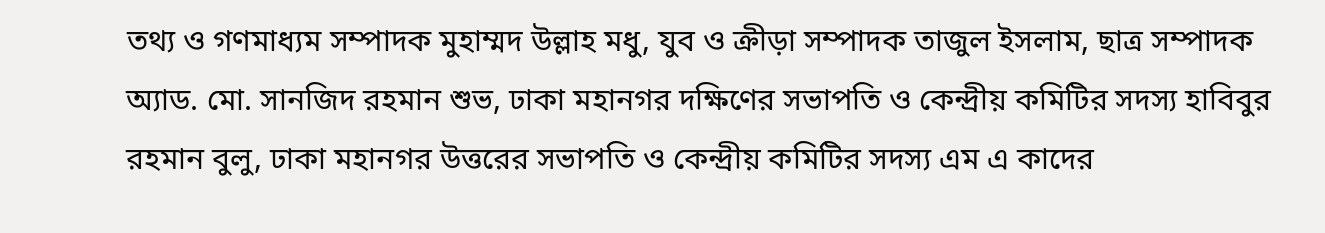তথ্য ও গণমাধ্যম সম্পাদক মুহাম্মদ উল্লাহ মধু, যুব ও ক্রীড়া সম্পাদক তাজুল ইসলাম, ছাত্র সম্পাদক অ্যাড. মো. সানজিদ রহমান শুভ, ঢাকা মহানগর দক্ষিণের সভাপতি ও কেন্দ্রীয় কমিটির সদস্য হাবিবুর রহমান বুলু, ঢাকা মহানগর উত্তরের সভাপতি ও কেন্দ্রীয় কমিটির সদস্য এম এ কাদের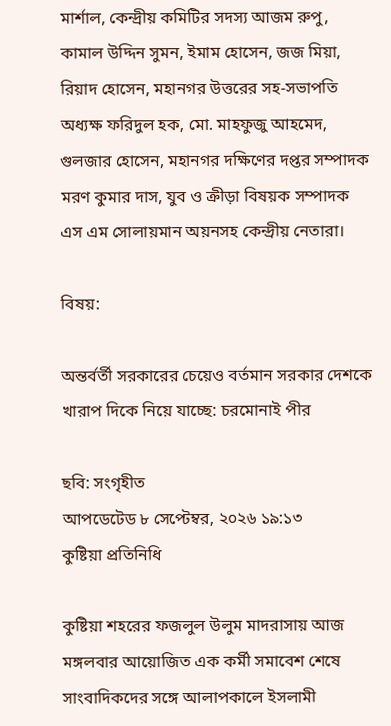মার্শাল, কেন্দ্রীয় কমিটির সদস্য আজম রুপু, কামাল উদ্দিন সুমন, ইমাম হোসেন, জজ মিয়া, রিয়াদ হোসেন, মহানগর উত্তরের সহ-সভাপতি অধ্যক্ষ ফরিদুল হক, মো. মাহফুজু আহমেদ, গুলজার হোসেন, মহানগর দক্ষিণের দপ্তর সম্পাদক মরণ কুমার দাস, যুব ও ক্রীড়া বিষয়ক সম্পাদক এস এম সোলায়মান অয়নসহ কেন্দ্রীয় নেতারা।

বিষয়:

অন্তর্বর্তী সরকারের চেয়েও বর্তমান সরকার দেশকে খারাপ দিকে নিয়ে যাচ্ছে: চরমোনাই পীর

ছবি: সংগৃহীত
আপডেটেড ৮ সেপ্টেম্বর, ২০২৬ ১৯:১৩
কুষ্টিয়া প্রতিনিধি

কুষ্টিয়া শহরের ফজলুল উলুম মাদরাসায় আজ মঙ্গলবার আয়োজিত এক কর্মী সমাবেশ শেষে সাংবাদিকদের সঙ্গে আলাপকালে ইসলামী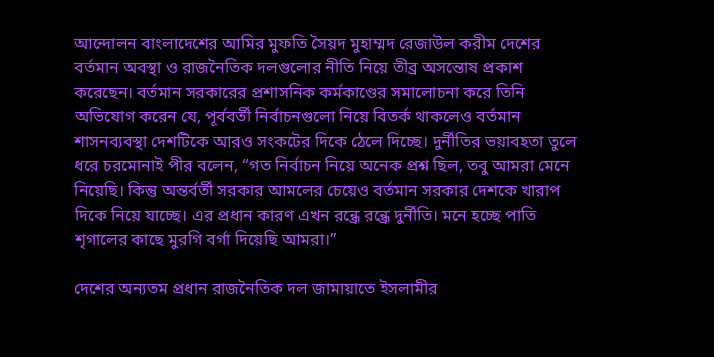আন্দোলন বাংলাদেশের আমির মুফতি সৈয়দ মুহাম্মদ রেজাউল করীম দেশের বর্তমান অবস্থা ও রাজনৈতিক দলগুলোর নীতি নিয়ে তীব্র অসন্তোষ প্রকাশ করেছেন। বর্তমান সরকারের প্রশাসনিক কর্মকাণ্ডের সমালোচনা করে তিনি অভিযোগ করেন যে, পূর্ববর্তী নির্বাচনগুলো নিয়ে বিতর্ক থাকলেও বর্তমান শাসনব্যবস্থা দেশটিকে আরও সংকটের দিকে ঠেলে দিচ্ছে। দুর্নীতির ভয়াবহতা তুলে ধরে চরমোনাই পীর বলেন, “গত নির্বাচন নিয়ে অনেক প্রশ্ন ছিল, তবু আমরা মেনে নিয়েছি। কিন্তু অন্তর্বর্তী সরকার আমলের চেয়েও বর্তমান সরকার দেশকে খারাপ দিকে নিয়ে যাচ্ছে। এর প্রধান কারণ এখন রন্ধ্রে রন্ধ্রে দুর্নীতি। মনে হচ্ছে পাতি শৃগালের কাছে মুরগি বর্গা দিয়েছি আমরা।”

দেশের অন্যতম প্রধান রাজনৈতিক দল জামায়াতে ইসলামীর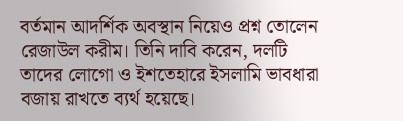বর্তমান আদর্শিক অবস্থান নিয়েও প্রশ্ন তোলেন রেজাউল করীম। তিনি দাবি করেন, দলটি তাদের লোগো ও ইশতেহারে ইসলামি ভাবধারা বজায় রাখতে ব্যর্থ হয়েছে।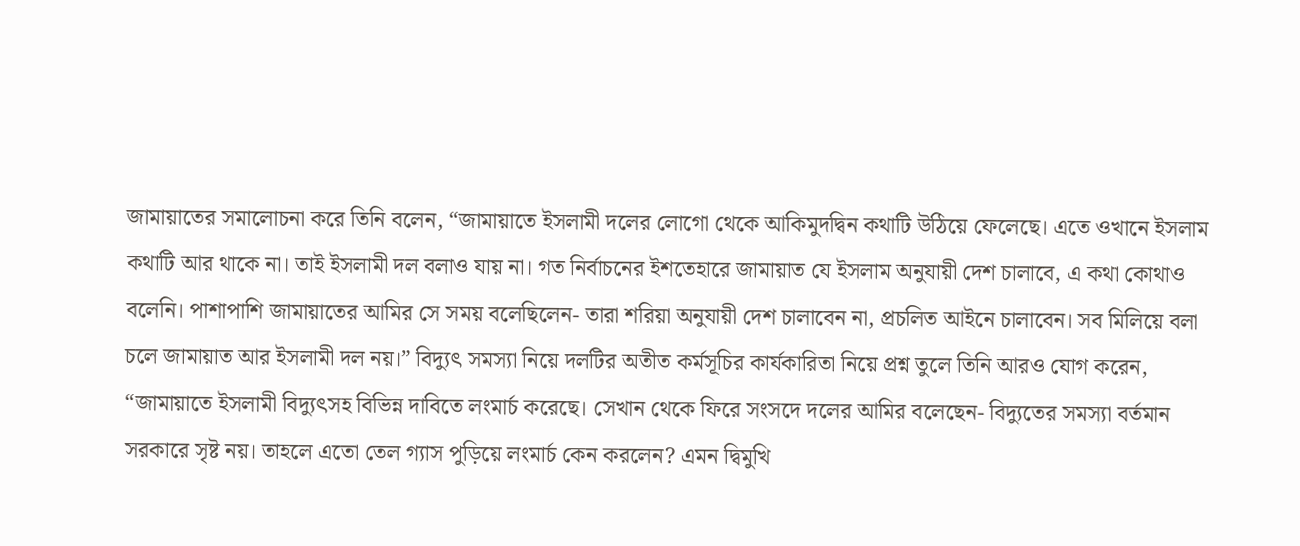জামায়াতের সমালোচনা করে তিনি বলেন, “জামায়াতে ইসলামী দলের লোগো থেকে আকিমুদদ্বিন কথাটি উঠিয়ে ফেলেছে। এতে ওখানে ইসলাম কথাটি আর থাকে না। তাই ইসলামী দল বলাও যায় না। গত নির্বাচনের ইশতেহারে জামায়াত যে ইসলাম অনুযায়ী দেশ চালাবে, এ কথা কোথাও বলেনি। পাশাপাশি জামায়াতের আমির সে সময় বলেছিলেন- তারা শরিয়া অনুযায়ী দেশ চালাবেন না, প্রচলিত আইনে চালাবেন। সব মিলিয়ে বলা চলে জামায়াত আর ইসলামী দল নয়।” বিদ্যুৎ সমস্যা নিয়ে দলটির অতীত কর্মসূচির কার্যকারিতা নিয়ে প্রশ্ন তুলে তিনি আরও যোগ করেন, “জামায়াতে ইসলামী বিদ্যুৎসহ বিভিন্ন দাবিতে লংমার্চ করেছে। সেখান থেকে ফিরে সংসদে দলের আমির বলেছেন- বিদ্যুতের সমস্যা বর্তমান সরকারে সৃষ্ট নয়। তাহলে এতো তেল গ্যাস পুড়িয়ে লংমার্চ কেন করলেন? এমন দ্বিমুখি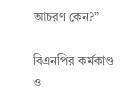আচরণ কেন?”

বিএনপির কর্মকাণ্ড ও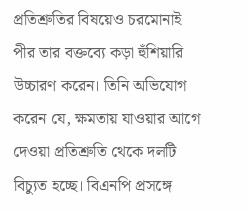প্রতিশ্রুতির বিষয়েও চরমোনাই পীর তার বক্তব্যে কড়া হুঁশিয়ারি উচ্চারণ করেন। তিনি অভিযোগ করেন যে, ক্ষমতায় যাওয়ার আগে দেওয়া প্রতিশ্রুতি থেকে দলটি বিচ্যুত হচ্ছে। বিএনপি প্রসঙ্গে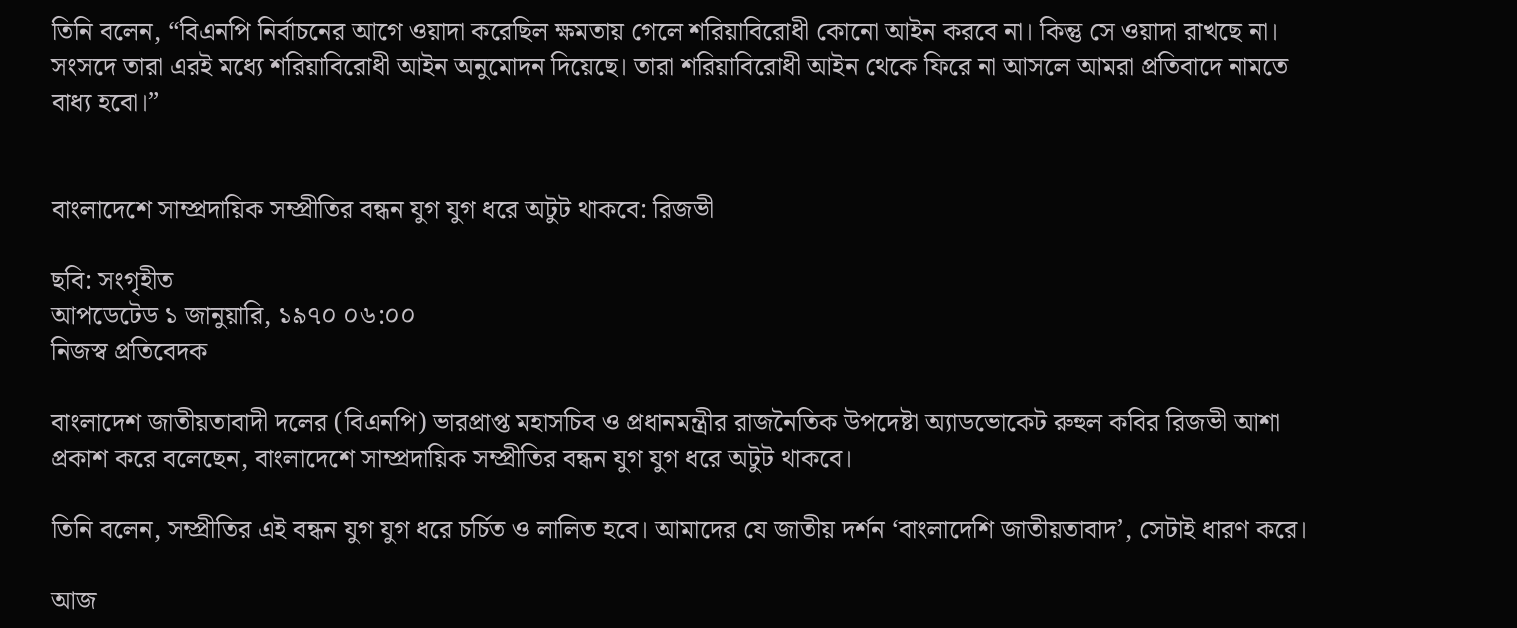তিনি বলেন, “বিএনপি নির্বাচনের আগে ওয়াদা করেছিল ক্ষমতায় গেলে শরিয়াবিরোধী কোনো আইন করবে না। কিন্তু সে ওয়াদা রাখছে না। সংসদে তারা এরই মধ্যে শরিয়াবিরোধী আইন অনুমোদন দিয়েছে। তারা শরিয়াবিরোধী আইন থেকে ফিরে না আসলে আমরা প্রতিবাদে নামতে বাধ্য হবো।”


বাংলাদেশে সাম্প্রদায়িক সম্প্রীতির বন্ধন যুগ যুগ ধরে অটুট থাকবে: রিজভী

ছবি: সংগৃহীত
আপডেটেড ১ জানুয়ারি, ১৯৭০ ০৬:০০
নিজস্ব প্রতিবেদক

বাংলাদেশ জাতীয়তাবাদী দলের (বিএনপি) ভারপ্রাপ্ত মহাসচিব ও প্রধানমন্ত্রীর রাজনৈতিক উপদেষ্টা অ্যাডভোকেট রুহুল কবির রিজভী আশা প্রকাশ করে বলেছেন, বাংলাদেশে সাম্প্রদায়িক সম্প্রীতির বন্ধন যুগ যুগ ধরে অটুট থাকবে।

তিনি বলেন, সম্প্রীতির এই বন্ধন যুগ যুগ ধরে চর্চিত ও লালিত হবে। আমাদের যে জাতীয় দর্শন ‘বাংলাদেশি জাতীয়তাবাদ’, সেটাই ধারণ করে।

আজ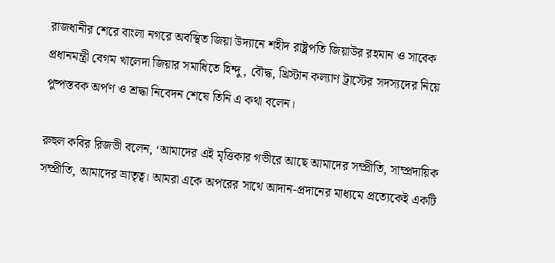রাজধানীর শেরে বাংলা নগরে অবস্থিত জিয়া উদ্যানে শহীদ রাষ্ট্রপতি জিয়াউর রহমান ও সাবেক প্রধানমন্ত্রী বেগম খালেদা জিয়ার সমাধিতে হিন্দু, বৌদ্ধ, খ্রিস্টান কল্যাণ ট্রাস্টের সদস্যদের নিয়ে পুষ্পস্তবক অর্পণ ও শ্রদ্ধা নিবেদন শেষে তিনি এ কথা বলেন।

রুহুল কবির রিজভী বলেন, ‘আমাদের এই মৃত্তিকার গভীরে আছে আমাদের সম্প্রীতি, সাম্প্রদায়িক সম্প্রীতি, আমাদের ভ্রাতৃত্ব। আমরা একে অপরের সাথে আদান-প্রদানের মাধ্যমে প্রত্যেকেই একটি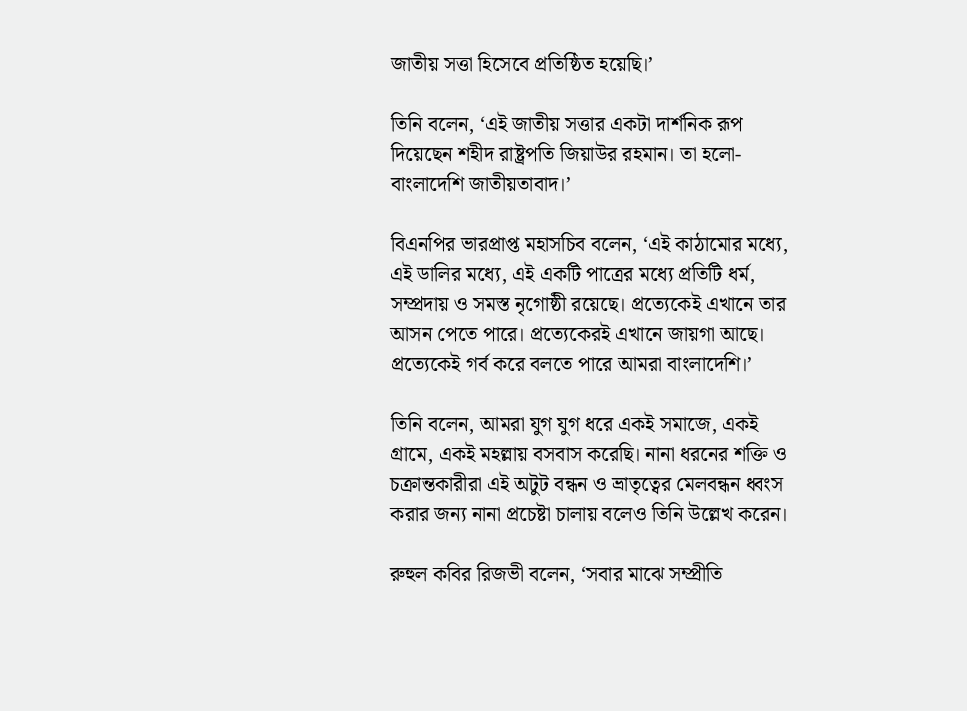জাতীয় সত্তা হিসেবে প্রতিষ্ঠিত হয়েছি।’

তিনি বলেন, ‘এই জাতীয় সত্তার একটা দার্শনিক রূপ দিয়েছেন শহীদ রাষ্ট্রপতি জিয়াউর রহমান। তা হলো- বাংলাদেশি জাতীয়তাবাদ।’

বিএনপির ভারপ্রাপ্ত মহাসচিব বলেন, ‘এই কাঠামোর মধ্যে, এই ডালির মধ্যে, এই একটি পাত্রের মধ্যে প্রতিটি ধর্ম, সম্প্রদায় ও সমস্ত নৃগোষ্ঠী রয়েছে। প্রত্যেকেই এখানে তার আসন পেতে পারে। প্রত্যেকেরই এখানে জায়গা আছে। প্রত্যেকেই গর্ব করে বলতে পারে আমরা বাংলাদেশি।’

তিনি বলেন, আমরা যুগ যুগ ধরে একই সমাজে, একই গ্রামে, একই মহল্লায় বসবাস করেছি। নানা ধরনের শক্তি ও চক্রান্তকারীরা এই অটুট বন্ধন ও ভ্রাতৃত্বের মেলবন্ধন ধ্বংস করার জন্য নানা প্রচেষ্টা চালায় বলেও তিনি উল্লেখ করেন।

রুহুল কবির রিজভী বলেন, ‘সবার মাঝে সম্প্রীতি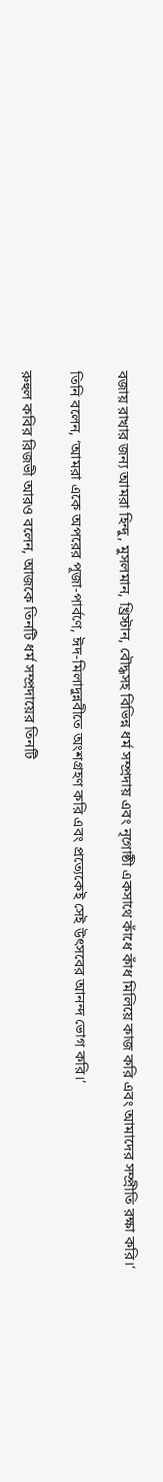বজায় রাখার জন্য আমরা হিন্দু, মুসলমান, খ্রিস্টান, বৌদ্ধসহ বিভিন্ন ধর্ম সম্প্রদায় এবং নৃগোষ্ঠী একসাথে কাঁধে কাঁধ মিলিয়ে কাজ করি এবং আমাদের সম্প্রীতি রক্ষা করি।’

তিনি বলেন, ‘আমরা একে অপরের পূজা-পার্বণে, ঈদ-মিলাদুন্নবীতে অংশগ্রহণ করি এবং প্রত্যেকেই সেই উৎসবের আনন্দ ভোগ করি।’

রুহুল কবির রিজভী আরও বলেন, আজকে তিনটি ধর্ম সম্প্রদায়ের তিনটি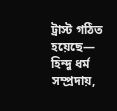ট্রাস্ট গঠিত হয়েছে— হিন্দু ধর্ম সম্প্রদায়,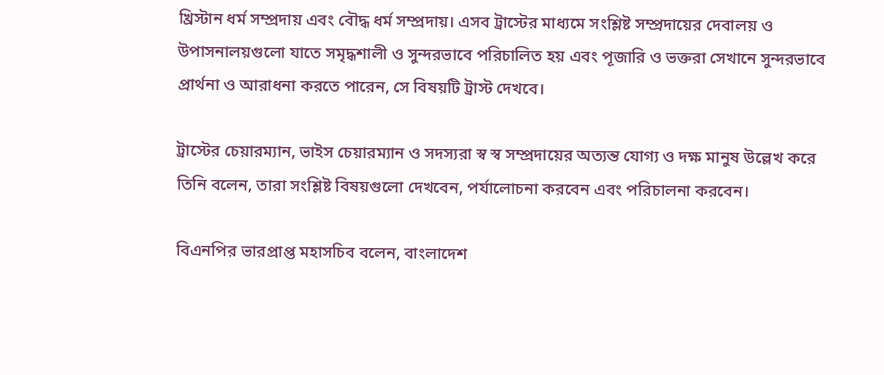খ্রিস্টান ধর্ম সম্প্রদায় এবং বৌদ্ধ ধর্ম সম্প্রদায়। এসব ট্রাস্টের মাধ্যমে সংশ্লিষ্ট সম্প্রদায়ের দেবালয় ও উপাসনালয়গুলো যাতে সমৃদ্ধশালী ও সুন্দরভাবে পরিচালিত হয় এবং পূজারি ও ভক্তরা সেখানে সুন্দরভাবে প্রার্থনা ও আরাধনা করতে পারেন, সে বিষয়টি ট্রাস্ট দেখবে।

ট্রাস্টের চেয়ারম্যান, ভাইস চেয়ারম্যান ও সদস্যরা স্ব স্ব সম্প্রদায়ের অত্যন্ত যোগ্য ও দক্ষ মানুষ উল্লেখ করে তিনি বলেন, তারা সংশ্লিষ্ট বিষয়গুলো দেখবেন, পর্যালোচনা করবেন এবং পরিচালনা করবেন।

বিএনপির ভারপ্রাপ্ত মহাসচিব বলেন, বাংলাদেশ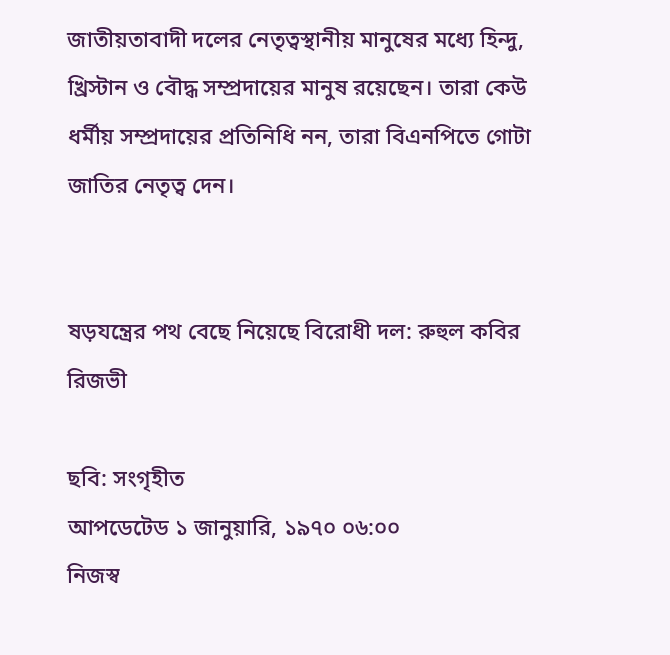জাতীয়তাবাদী দলের নেতৃত্বস্থানীয় মানুষের মধ্যে হিন্দু, খ্রিস্টান ও বৌদ্ধ সম্প্রদায়ের মানুষ রয়েছেন। তারা কেউ ধর্মীয় সম্প্রদায়ের প্রতিনিধি নন, তারা বিএনপিতে গোটা জাতির নেতৃত্ব দেন।


ষড়যন্ত্রের পথ বেছে নিয়েছে বিরোধী দল: রুহুল কবির রিজভী

ছবি: সংগৃহীত
আপডেটেড ১ জানুয়ারি, ১৯৭০ ০৬:০০
নিজস্ব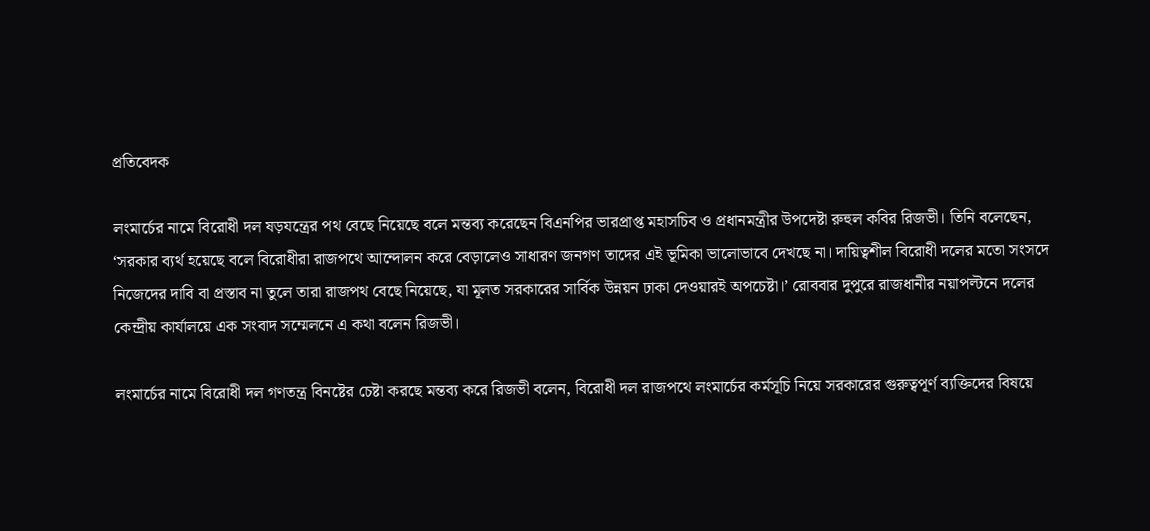প্রতিবেদক

লংমার্চের নামে বিরোধী দল ষড়যন্ত্রের পথ বেছে নিয়েছে বলে মন্তব্য করেছেন বিএনপির ভারপ্রাপ্ত মহাসচিব ও প্রধানমন্ত্রীর উপদেষ্টা রুহুল কবির রিজভী। তিনি বলেছেন, ‘সরকার ব্যর্থ হয়েছে বলে বিরোধীরা রাজপথে আন্দোলন করে বেড়ালেও সাধারণ জনগণ তাদের এই ভূমিকা ভালোভাবে দেখছে না। দায়িত্বশীল বিরোধী দলের মতো সংসদে নিজেদের দাবি বা প্রস্তাব না তুলে তারা রাজপথ বেছে নিয়েছে, যা মূলত সরকারের সার্বিক উন্নয়ন ঢাকা দেওয়ারই অপচেষ্টা।’ রোববার দুপুরে রাজধানীর নয়াপল্টনে দলের কেন্দ্রীয় কার্যালয়ে এক সংবাদ সম্মেলনে এ কথা বলেন রিজভী।

লংমার্চের নামে বিরোধী দল গণতন্ত্র বিনষ্টের চেষ্টা করছে মন্তব্য করে রিজভী বলেন, বিরোধী দল রাজপথে লংমার্চের কর্মসূচি নিয়ে সরকারের গুরুত্বপূর্ণ ব্যক্তিদের বিষয়ে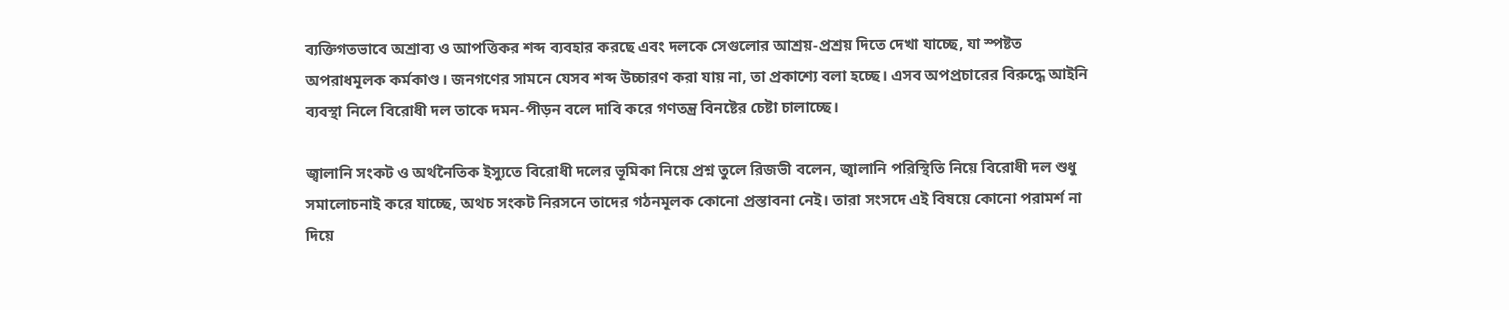ব্যক্তিগতভাবে অশ্রাব্য ও আপত্তিকর শব্দ ব্যবহার করছে এবং দলকে সেগুলোর আশ্রয়-প্রশ্রয় দিতে দেখা যাচ্ছে, যা স্পষ্টত অপরাধমূলক কর্মকাণ্ড। জনগণের সামনে যেসব শব্দ উচ্চারণ করা যায় না, তা প্রকাশ্যে বলা হচ্ছে। এসব অপপ্রচারের বিরুদ্ধে আইনি ব্যবস্থা নিলে বিরোধী দল তাকে দমন-পীড়ন বলে দাবি করে গণতন্ত্র বিনষ্টের চেষ্টা চালাচ্ছে।

জ্বালানি সংকট ও অর্থনৈতিক ইস্যুতে বিরোধী দলের ভূমিকা নিয়ে প্রশ্ন তুলে রিজভী বলেন, জ্বালানি পরিস্থিতি নিয়ে বিরোধী দল শুধু সমালোচনাই করে যাচ্ছে, অথচ সংকট নিরসনে তাদের গঠনমূলক কোনো প্রস্তাবনা নেই। তারা সংসদে এই বিষয়ে কোনো পরামর্শ না দিয়ে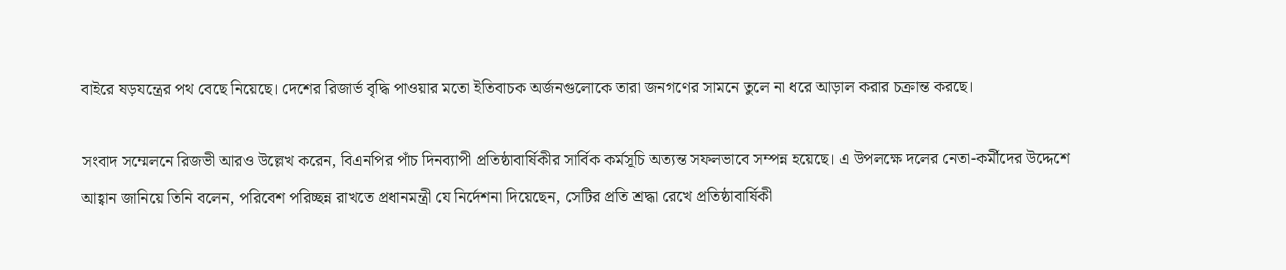বাইরে ষড়যন্ত্রের পথ বেছে নিয়েছে। দেশের রিজার্ভ বৃদ্ধি পাওয়ার মতো ইতিবাচক অর্জনগুলোকে তারা জনগণের সামনে তুলে না ধরে আড়াল করার চক্রান্ত করছে।

সংবাদ সম্মেলনে রিজভী আরও উল্লেখ করেন, বিএনপির পাঁচ দিনব্যাপী প্রতিষ্ঠাবার্ষিকীর সার্বিক কর্মসূচি অত্যন্ত সফলভাবে সম্পন্ন হয়েছে। এ উপলক্ষে দলের নেতা-কর্মীদের উদ্দেশে আহ্বান জানিয়ে তিনি বলেন, পরিবেশ পরিচ্ছন্ন রাখতে প্রধানমন্ত্রী যে নির্দেশনা দিয়েছেন, সেটির প্রতি শ্রদ্ধা রেখে প্রতিষ্ঠাবার্ষিকী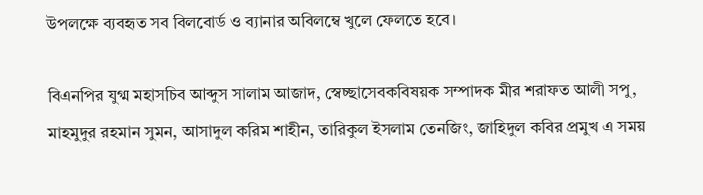উপলক্ষে ব্যবহৃত সব বিলবোর্ড ও ব্যানার অবিলম্বে খুলে ফেলতে হবে।

বিএনপির যুগ্ম মহাসচিব আব্দুস সালাম আজাদ, স্বেচ্ছাসেবকবিষয়ক সম্পাদক মীর শরাফত আলী সপু, মাহমুদুর রহমান সুমন, আসাদুল করিম শাহীন, তারিকুল ইসলাম তেনজিং, জাহিদুল কবির প্রমুখ এ সময়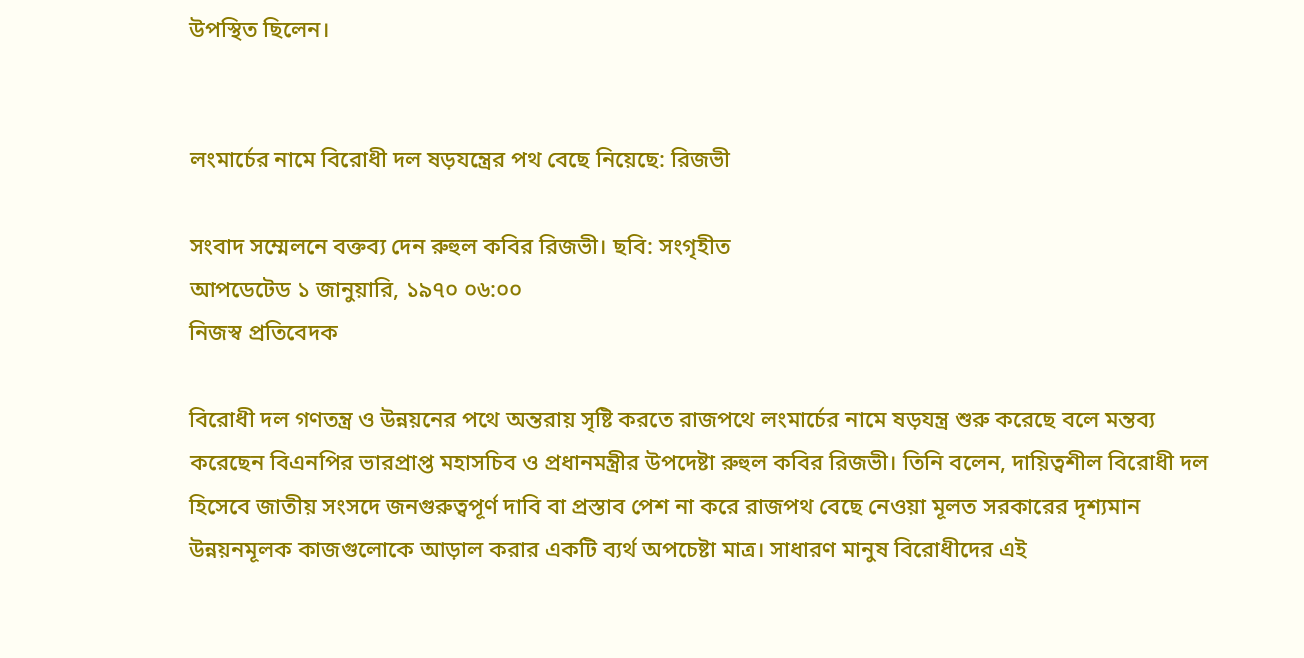উপস্থিত ছিলেন।


লংমার্চের নামে বিরোধী দল ষড়যন্ত্রের পথ বেছে নিয়েছে: রিজভী

সংবাদ সম্মেলনে বক্তব্য দেন রুহুল কবির রিজভী। ছবি: সংগৃহীত
আপডেটেড ১ জানুয়ারি, ১৯৭০ ০৬:০০
নিজস্ব প্রতিবেদক

বিরোধী দল গণতন্ত্র ও উন্নয়নের পথে অন্তরায় সৃষ্টি করতে রাজপথে লংমার্চের নামে ষড়যন্ত্র শুরু করেছে বলে মন্তব্য করেছেন বিএনপির ভারপ্রাপ্ত মহাসচিব ও প্রধানমন্ত্রীর উপদেষ্টা রুহুল কবির রিজভী। তিনি বলেন, দায়িত্বশীল বিরোধী দল হিসেবে জাতীয় সংসদে জনগুরুত্বপূর্ণ দাবি বা প্রস্তাব পেশ না করে রাজপথ বেছে নেওয়া মূলত সরকারের দৃশ্যমান উন্নয়নমূলক কাজগুলোকে আড়াল করার একটি ব্যর্থ অপচেষ্টা মাত্র। সাধারণ মানুষ বিরোধীদের এই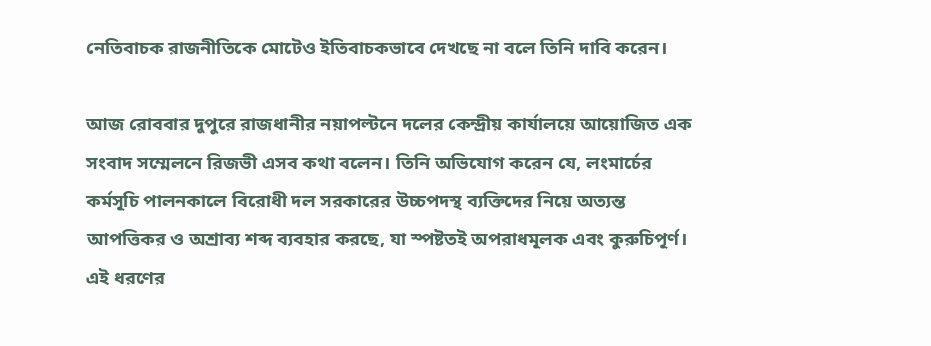নেতিবাচক রাজনীতিকে মোটেও ইতিবাচকভাবে দেখছে না বলে তিনি দাবি করেন।

আজ রোববার দুপুরে রাজধানীর নয়াপল্টনে দলের কেন্দ্রীয় কার্যালয়ে আয়োজিত এক সংবাদ সম্মেলনে রিজভী এসব কথা বলেন। তিনি অভিযোগ করেন যে, লংমার্চের কর্মসূচি পালনকালে বিরোধী দল সরকারের উচ্চপদস্থ ব্যক্তিদের নিয়ে অত্যন্ত আপত্তিকর ও অশ্রাব্য শব্দ ব্যবহার করছে, যা স্পষ্টতই অপরাধমূলক এবং কুরুচিপূর্ণ। এই ধরণের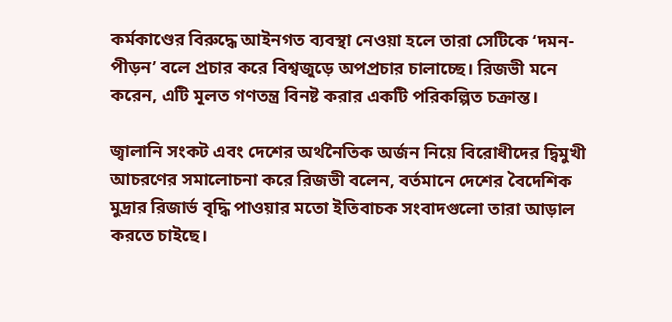কর্মকাণ্ডের বিরুদ্ধে আইনগত ব্যবস্থা নেওয়া হলে তারা সেটিকে ‘দমন-পীড়ন’ বলে প্রচার করে বিশ্বজুড়ে অপপ্রচার চালাচ্ছে। রিজভী মনে করেন, এটি মূলত গণতন্ত্র বিনষ্ট করার একটি পরিকল্পিত চক্রান্ত।

জ্বালানি সংকট এবং দেশের অর্থনৈতিক অর্জন নিয়ে বিরোধীদের দ্বিমুখী আচরণের সমালোচনা করে রিজভী বলেন, বর্তমানে দেশের বৈদেশিক মুদ্রার রিজার্ভ বৃদ্ধি পাওয়ার মতো ইতিবাচক সংবাদগুলো তারা আড়াল করতে চাইছে।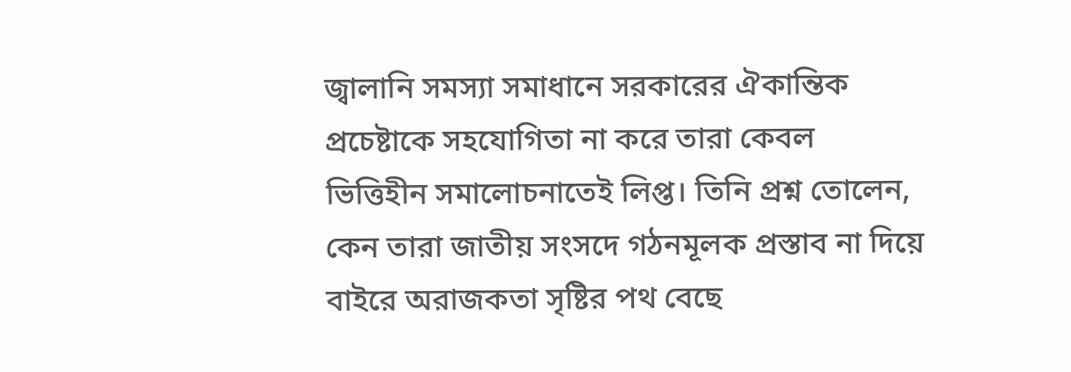জ্বালানি সমস্যা সমাধানে সরকারের ঐকান্তিক প্রচেষ্টাকে সহযোগিতা না করে তারা কেবল ভিত্তিহীন সমালোচনাতেই লিপ্ত। তিনি প্রশ্ন তোলেন, কেন তারা জাতীয় সংসদে গঠনমূলক প্রস্তাব না দিয়ে বাইরে অরাজকতা সৃষ্টির পথ বেছে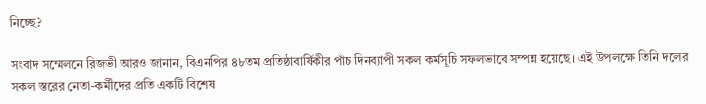নিচ্ছে?

সংবাদ সম্মেলনে রিজভী আরও জানান, বিএনপির ৪৮তম প্রতিষ্ঠাবার্ষিকীর পাঁচ দিনব্যাপী সকল কর্মসূচি সফলভাবে সম্পন্ন হয়েছে। এই উপলক্ষে তিনি দলের সকল স্তরের নেতা-কর্মীদের প্রতি একটি বিশেষ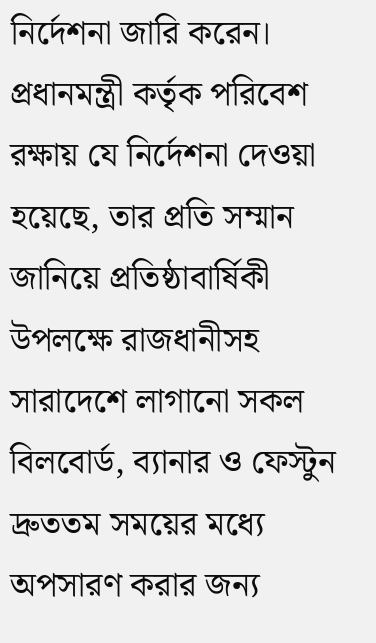নির্দেশনা জারি করেন। প্রধানমন্ত্রী কর্তৃক পরিবেশ রক্ষায় যে নির্দেশনা দেওয়া হয়েছে, তার প্রতি সম্মান জানিয়ে প্রতিষ্ঠাবার্ষিকী উপলক্ষে রাজধানীসহ সারাদেশে লাগানো সকল বিলবোর্ড, ব্যানার ও ফেস্টুন দ্রুততম সময়ের মধ্যে অপসারণ করার জন্য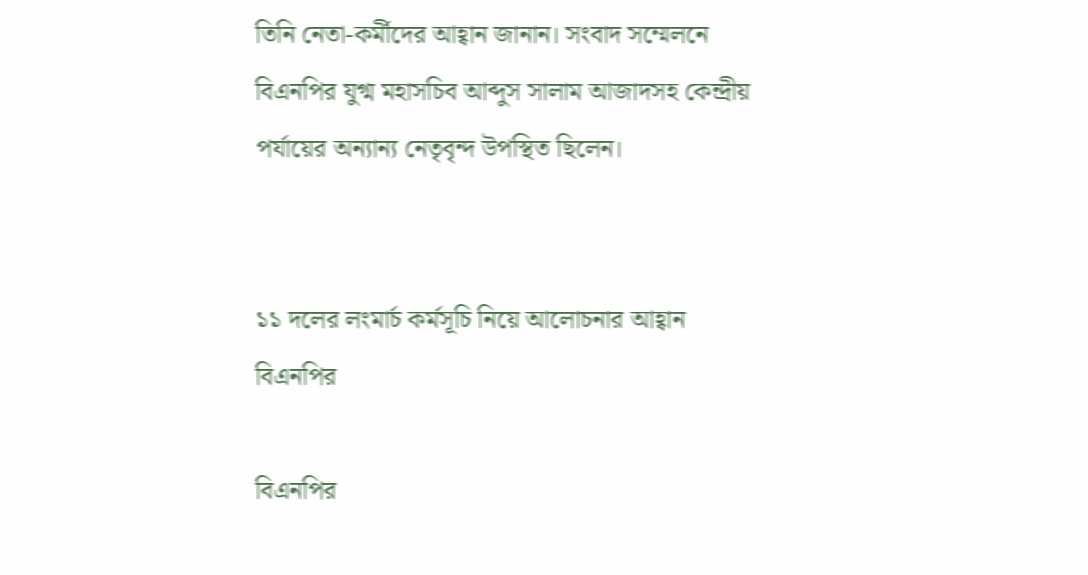তিনি নেতা-কর্মীদের আহ্বান জানান। সংবাদ সম্মেলনে বিএনপির যুগ্ম মহাসচিব আব্দুস সালাম আজাদসহ কেন্দ্রীয় পর্যায়ের অন্যান্য নেতৃবৃন্দ উপস্থিত ছিলেন।


১১ দলের লংমার্চ কর্মসূচি নিয়ে আলোচনার আহ্বান বিএনপির

বিএনপির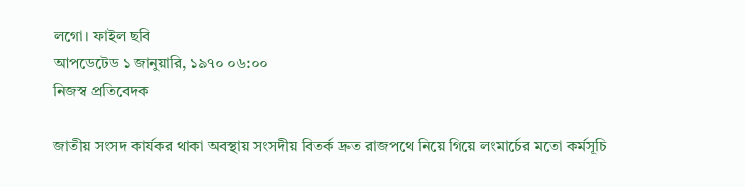লগো। ফাইল ছবি
আপডেটেড ১ জানুয়ারি, ১৯৭০ ০৬:০০
নিজস্ব প্রতিবেদক

জাতীয় সংসদ কার্যকর থাকা অবস্থায় সংসদীয় বিতর্ক দ্রুত রাজপথে নিয়ে গিয়ে লংমার্চের মতো কর্মসূচি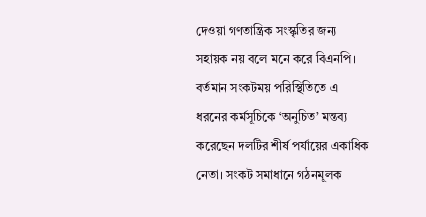দেওয়া গণতান্ত্রিক সংস্কৃতির জন্য সহায়ক নয় বলে মনে করে বিএনপি। বর্তমান সংকটময় পরিস্থিতিতে এ ধরনের কর্মসূচিকে ‘অনুচিত’ মন্তব্য করেছেন দলটির শীর্ষ পর্যায়ের একাধিক নেতা। সংকট সমাধানে গঠনমূলক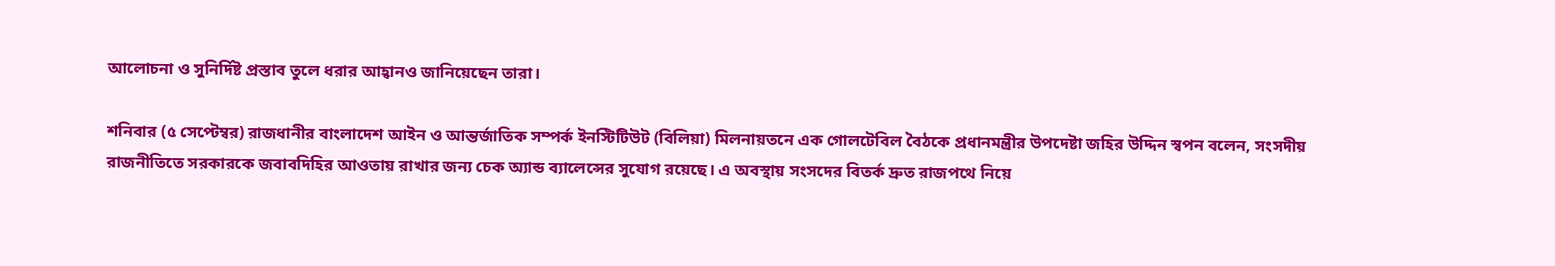আলোচনা ও সুনির্দিষ্ট প্রস্তাব তুলে ধরার আহ্বানও জানিয়েছেন তারা।

শনিবার (৫ সেপ্টেম্বর) রাজধানীর বাংলাদেশ আইন ও আন্তর্জাতিক সম্পর্ক ইনস্টিটিউট (বিলিয়া) মিলনায়তনে এক গোলটেবিল বৈঠকে প্রধানমন্ত্রীর উপদেষ্টা জহির উদ্দিন স্বপন বলেন, সংসদীয় রাজনীতিতে সরকারকে জবাবদিহির আওতায় রাখার জন্য চেক অ্যান্ড ব্যালেন্সের সুযোগ রয়েছে। এ অবস্থায় সংসদের বিতর্ক দ্রুত রাজপথে নিয়ে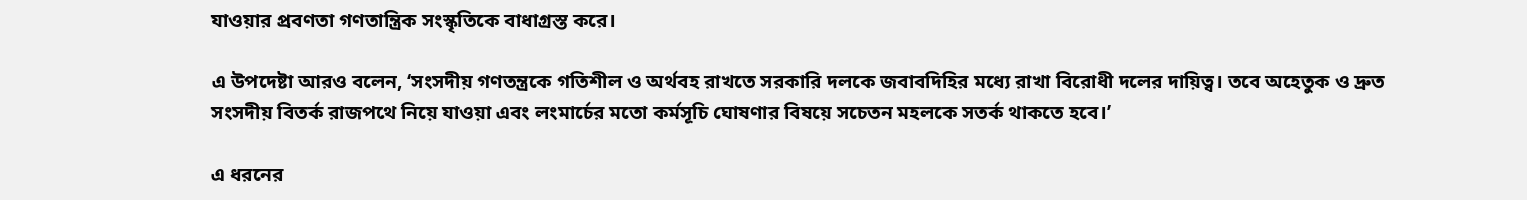যাওয়ার প্রবণতা গণতান্ত্রিক সংস্কৃতিকে বাধাগ্রস্ত করে।

এ উপদেষ্টা আরও বলেন, ‘সংসদীয় গণতন্ত্রকে গতিশীল ও অর্থবহ রাখতে সরকারি দলকে জবাবদিহির মধ্যে রাখা বিরোধী দলের দায়িত্ব। তবে অহেতুক ও দ্রুত সংসদীয় বিতর্ক রাজপথে নিয়ে যাওয়া এবং লংমার্চের মতো কর্মসূচি ঘোষণার বিষয়ে সচেতন মহলকে সতর্ক থাকতে হবে।’

এ ধরনের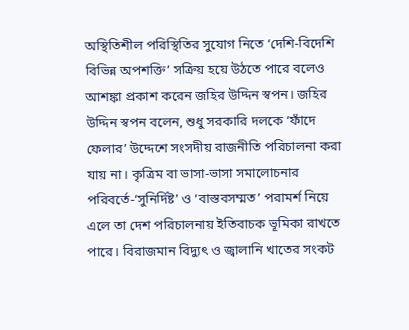অস্থিতিশীল পরিস্থিতির সুযোগ নিতে ‘দেশি-বিদেশি বিভিন্ন অপশক্তি’ সক্রিয় হয়ে উঠতে পারে বলেও আশঙ্কা প্রকাশ করেন জহির উদ্দিন স্বপন। জহির উদ্দিন স্বপন বলেন, শুধু সরকারি দলকে ‘ফাঁদে ফেলার’ উদ্দেশে সংসদীয় রাজনীতি পরিচালনা করা যায় না। কৃত্রিম বা ভাসা-ভাসা সমালোচনার পরিবর্তে-‘সুনির্দিষ্ট’ ও ‘বাস্তবসম্মত’ পরামর্শ নিয়ে এলে তা দেশ পরিচালনায় ইতিবাচক ভূমিকা রাখতে পারে। বিরাজমান বিদ্যুৎ ও জ্বালানি খাতের সংকট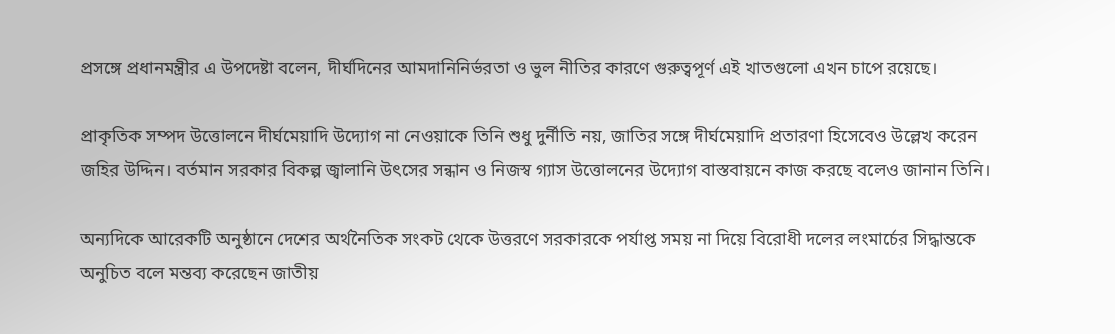প্রসঙ্গে প্রধানমন্ত্রীর এ উপদেষ্টা বলেন, দীর্ঘদিনের আমদানিনির্ভরতা ও ভুল নীতির কারণে গুরুত্বপূর্ণ এই খাতগুলো এখন চাপে রয়েছে।

প্রাকৃতিক সম্পদ উত্তোলনে দীর্ঘমেয়াদি উদ্যোগ না নেওয়াকে তিনি শুধু দুর্নীতি নয়, জাতির সঙ্গে দীর্ঘমেয়াদি প্রতারণা হিসেবেও উল্লেখ করেন জহির উদ্দিন। বর্তমান সরকার বিকল্প জ্বালানি উৎসের সন্ধান ও নিজস্ব গ্যাস উত্তোলনের উদ্যোগ বাস্তবায়নে কাজ করছে বলেও জানান তিনি।

অন্যদিকে আরেকটি অনুষ্ঠানে দেশের অর্থনৈতিক সংকট থেকে উত্তরণে সরকারকে পর্যাপ্ত সময় না দিয়ে বিরোধী দলের লংমার্চের সিদ্ধান্তকে অনুচিত বলে মন্তব্য করেছেন জাতীয়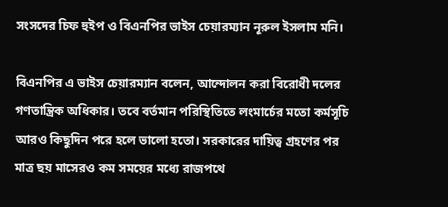সংসদের চিফ হুইপ ও বিএনপির ভাইস চেয়ারম্যান নূরুল ইসলাম মনি।

বিএনপির এ ভাইস চেয়ারম্যান বলেন, আন্দোলন করা বিরোধী দলের গণতান্ত্রিক অধিকার। তবে বর্তমান পরিস্থিতিতে লংমার্চের মতো কর্মসূচি আরও কিছুদিন পরে হলে ভালো হতো। সরকারের দায়িত্ব গ্রহণের পর মাত্র ছয় মাসেরও কম সময়ের মধ্যে রাজপথে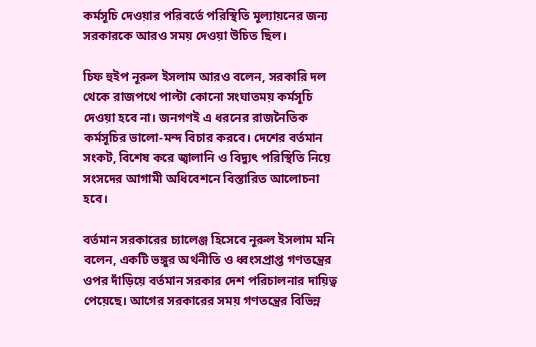কর্মসূচি দেওয়ার পরিবর্তে পরিস্থিতি মূল্যায়নের জন্য সরকারকে আরও সময় দেওয়া উচিত ছিল।

চিফ হুইপ নূরুল ইসলাম আরও বলেন, সরকারি দল থেকে রাজপথে পাল্টা কোনো সংঘাতময় কর্মসূচি দেওয়া হবে না। জনগণই এ ধরনের রাজনৈতিক কর্মসূচির ভালো-মন্দ বিচার করবে। দেশের বর্তমান সংকট, বিশেষ করে জ্বালানি ও বিদ্যুৎ পরিস্থিতি নিয়ে সংসদের আগামী অধিবেশনে বিস্তারিত আলোচনা হবে।

বর্তমান সরকারের চ্যালেঞ্জ হিসেবে নূরুল ইসলাম মনি বলেন, একটি ভঙ্গুর অর্থনীতি ও ধ্বংসপ্রাপ্ত গণতন্ত্রের ওপর দাঁড়িয়ে বর্তমান সরকার দেশ পরিচালনার দায়িত্ব পেয়েছে। আগের সরকারের সময় গণতন্ত্রের বিভিন্ন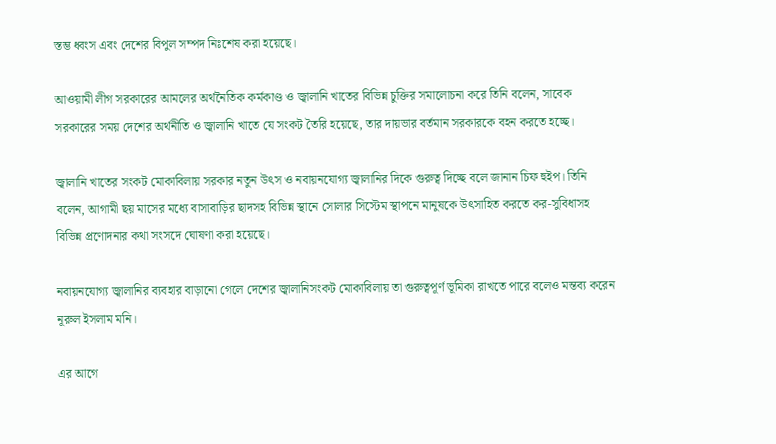স্তম্ভ ধ্বংস এবং দেশের বিপুল সম্পদ নিঃশেষ করা হয়েছে।

আওয়ামী লীগ সরকারের আমলের অর্থনৈতিক কর্মকাণ্ড ও জ্বালানি খাতের বিভিন্ন চুক্তির সমালোচনা করে তিনি বলেন, সাবেক সরকারের সময় দেশের অর্থনীতি ও জ্বালানি খাতে যে সংকট তৈরি হয়েছে, তার দায়ভার বর্তমান সরকারকে বহন করতে হচ্ছে।

জ্বালানি খাতের সংকট মোকাবিলায় সরকার নতুন উৎস ও নবায়নযোগ্য জ্বালানির দিকে গুরুত্ব দিচ্ছে বলে জানান চিফ হুইপ। তিনি বলেন, আগামী ছয় মাসের মধ্যে বাসাবাড়ির ছাদসহ বিভিন্ন স্থানে সোলার সিস্টেম স্থাপনে মানুষকে উৎসাহিত করতে কর-সুবিধাসহ বিভিন্ন প্রণোদনার কথা সংসদে ঘোষণা করা হয়েছে।

নবায়নযোগ্য জ্বালানির ব্যবহার বাড়ানো গেলে দেশের জ্বালানিসংকট মোকাবিলায় তা গুরুত্বপূর্ণ ভূমিকা রাখতে পারে বলেও মন্তব্য করেন নূরুল ইসলাম মনি।

এর আগে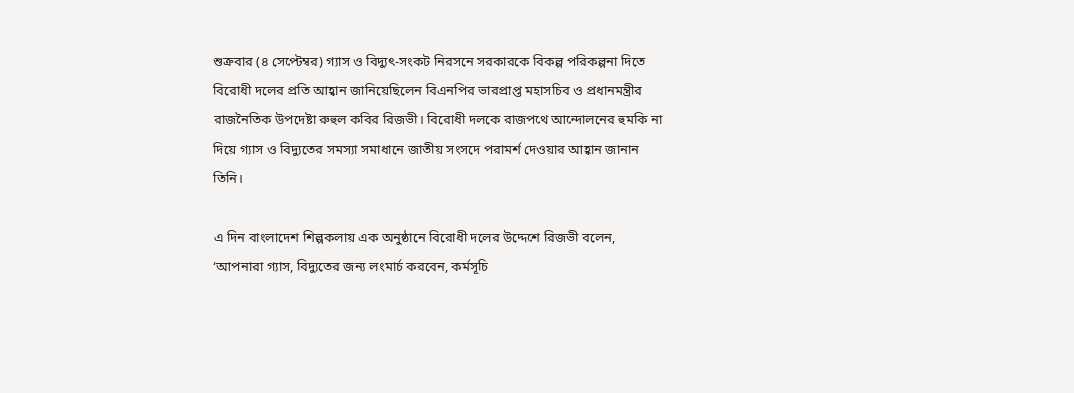শুক্রবার (৪ সেপ্টেম্বর) গ্যাস ও বিদ্যুৎ-সংকট নিরসনে সরকারকে বিকল্প পরিকল্পনা দিতে বিরোধী দলের প্রতি আহ্বান জানিয়েছিলেন বিএনপির ভারপ্রাপ্ত মহাসচিব ও প্রধানমন্ত্রীর রাজনৈতিক উপদেষ্টা রুহুল কবির রিজভী। বিরোধী দলকে রাজপথে আন্দোলনের হুমকি না দিয়ে গ্যাস ও বিদ্যুতের সমস্যা সমাধানে জাতীয় সংসদে পরামর্শ দেওয়ার আহ্বান জানান তিনি।

এ দিন বাংলাদেশ শিল্পকলায় এক অনুষ্ঠানে বিরোধী দলের উদ্দেশে রিজভী বলেন, ‘আপনারা গ্যাস, বিদ্যুতের জন্য লংমার্চ করবেন, কর্মসূচি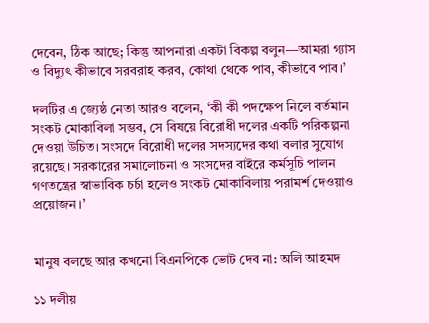দেবেন, ঠিক আছে; কিন্তু আপনারা একটা বিকল্প বলুন—আমরা গ্যাস ও বিদ্যুৎ কীভাবে সরবরাহ করব, কোথা থেকে পাব, কীভাবে পাব।’

দলটির এ জ্যেষ্ঠ নেতা আরও বলেন, ‘কী কী পদক্ষেপ নিলে বর্তমান সংকট মোকাবিলা সম্ভব, সে বিষয়ে বিরোধী দলের একটি পরিকল্পনা দেওয়া উচিত। সংসদে বিরোধী দলের সদস্যদের কথা বলার সুযোগ রয়েছে। সরকারের সমালোচনা ও সংসদের বাইরে কর্মসূচি পালন গণতন্ত্রের স্বাভাবিক চর্চা হলেও সংকট মোকাবিলায় পরামর্শ দেওয়াও প্রয়োজন।’


মানুষ বলছে আর কখনো বিএনপিকে ভোট দেব না: অলি আহমদ

১১ দলীয়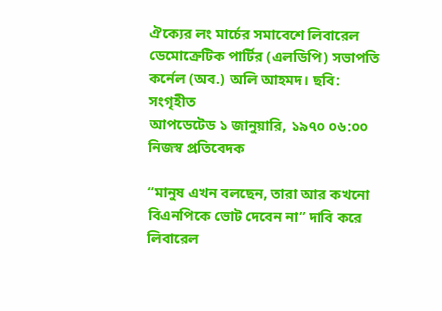ঐক্যের লং মার্চের সমাবেশে লিবারেল ডেমোক্রেটিক পার্টির (এলডিপি) সভাপতি কর্নেল (অব.) অলি আহমদ। ছবি: সংগৃহীত
আপডেটেড ১ জানুয়ারি, ১৯৭০ ০৬:০০
নিজস্ব প্রতিবেদক

“মানুষ এখন বলছেন, তারা আর কখনো বিএনপিকে ভোট দেবেন না” দাবি করে লিবারেল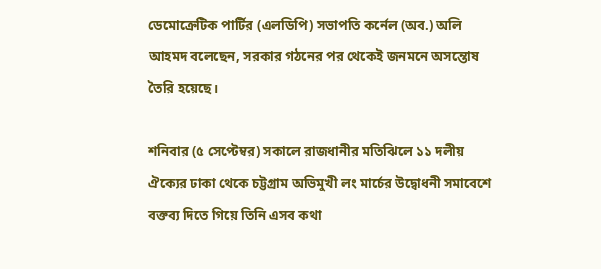ডেমোক্রেটিক পার্টির (এলডিপি) সভাপতি কর্নেল (অব.) অলি আহমদ বলেছেন, সরকার গঠনের পর থেকেই জনমনে অসন্তোষ তৈরি হয়েছে।

শনিবার (৫ সেপ্টেম্বর) সকালে রাজধানীর মতিঝিলে ১১ দলীয় ঐক্যের ঢাকা থেকে চট্টগ্রাম অভিমুখী লং মার্চের উদ্বোধনী সমাবেশে বক্তব্য দিতে গিয়ে তিনি এসব কথা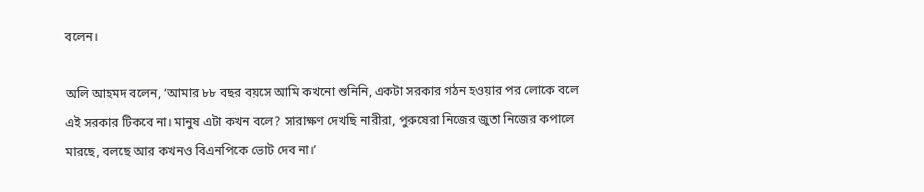বলেন।

অলি আহমদ বলেন, ‘আমার ৮৮ বছর বয়সে আমি কখনো শুনিনি, একটা সরকার গঠন হওয়ার পর লোকে বলে এই সরকার টিকবে না। মানুষ এটা কখন বলে? সারাক্ষণ দেখছি নারীরা, পুরুষেরা নিজের জুতা নিজের কপালে মারছে, বলছে আর কখনও বিএনপিকে ভোট দেব না।’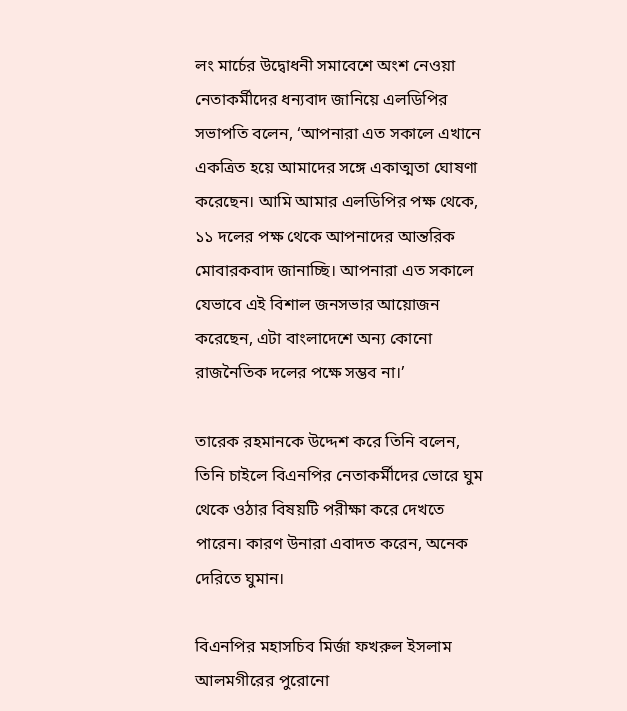লং মার্চের উদ্বোধনী সমাবেশে অংশ নেওয়া নেতাকর্মীদের ধন্যবাদ জানিয়ে এলডিপির সভাপতি বলেন, ‘আপনারা এত সকালে এখানে একত্রিত হয়ে আমাদের সঙ্গে একাত্মতা ঘোষণা করেছেন। আমি আমার এলডিপির পক্ষ থেকে, ১১ দলের পক্ষ থেকে আপনাদের আন্তরিক মোবারকবাদ জানাচ্ছি। আপনারা এত সকালে যেভাবে এই বিশাল জনসভার আয়োজন করেছেন, এটা বাংলাদেশে অন্য কোনো রাজনৈতিক দলের পক্ষে সম্ভব না।’

তারেক রহমানকে উদ্দেশ করে তিনি বলেন, তিনি চাইলে বিএনপির নেতাকর্মীদের ভোরে ঘুম থেকে ওঠার বিষয়টি পরীক্ষা করে দেখতে পারেন। কারণ উনারা এবাদত করেন, অনেক দেরিতে ঘুমান।

বিএনপির মহাসচিব মির্জা ফখরুল ইসলাম আলমগীরের পুরোনো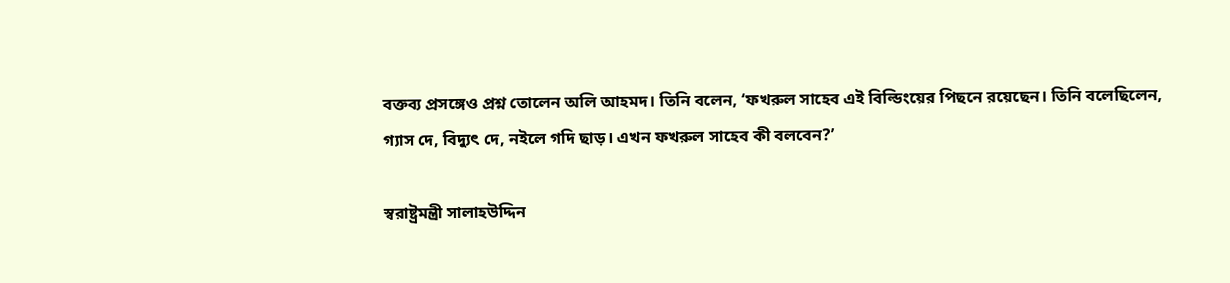বক্তব্য প্রসঙ্গেও প্রশ্ন তোলেন অলি আহমদ। তিনি বলেন, ‘ফখরুল সাহেব এই বিল্ডিংয়ের পিছনে রয়েছেন। তিনি বলেছিলেন, গ্যাস দে, বিদ্যুৎ দে, নইলে গদি ছাড়। এখন ফখরুল সাহেব কী বলবেন?’

স্বরাষ্ট্রমন্ত্রী সালাহউদ্দিন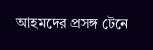আহমদের প্রসঙ্গ টেনে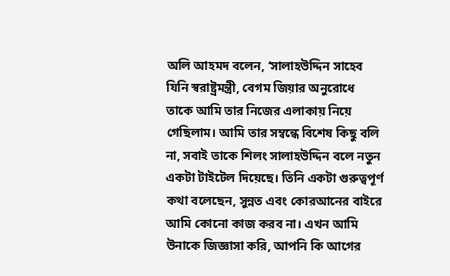অলি আহমদ বলেন, ‘সালাহউদ্দিন সাহেব যিনি স্বরাষ্ট্রমন্ত্রী, বেগম জিয়ার অনুরোধে তাকে আমি তার নিজের এলাকায় নিয়ে গেছিলাম। আমি তার সম্বন্ধে বিশেষ কিছু বলি না, সবাই তাকে শিলং সালাহউদ্দিন বলে নতুন একটা টাইটেল দিয়েছে। তিনি একটা গুরুত্বপূর্ণ কথা বলেছেন, সুন্নত এবং কোরআনের বাইরে আমি কোনো কাজ করব না। এখন আমি উনাকে জিজ্ঞাসা করি, আপনি কি আগের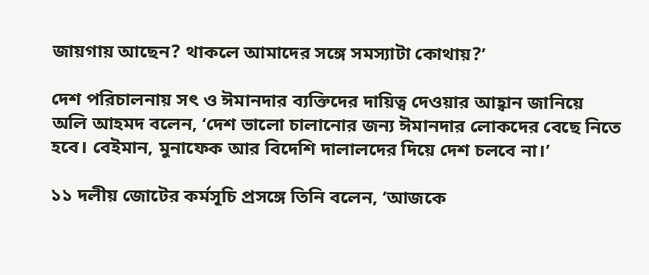জায়গায় আছেন? থাকলে আমাদের সঙ্গে সমস্যাটা কোথায়?’

দেশ পরিচালনায় সৎ ও ঈমানদার ব্যক্তিদের দায়িত্ব দেওয়ার আহ্বান জানিয়ে অলি আহমদ বলেন, ‘দেশ ভালো চালানোর জন্য ঈমানদার লোকদের বেছে নিতে হবে। বেইমান, মুনাফেক আর বিদেশি দালালদের দিয়ে দেশ চলবে না।’

১১ দলীয় জোটের কর্মসূচি প্রসঙ্গে তিনি বলেন, ‘আজকে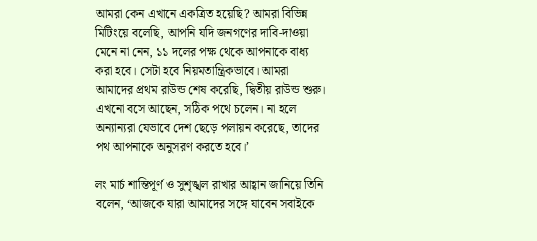আমরা কেন এখানে একত্রিত হয়েছি? আমরা বিভিন্ন মিটিংয়ে বলেছি, আপনি যদি জনগণের দাবি-দাওয়া মেনে না নেন, ১১ দলের পক্ষ থেকে আপনাকে বাধ্য করা হবে। সেটা হবে নিয়মতান্ত্রিকভাবে। আমরা আমাদের প্রথম রাউন্ড শেষ করেছি, দ্বিতীয় রাউন্ড শুরু। এখনো বসে আছেন, সঠিক পথে চলেন। না হলে অন্যান্যরা যেভাবে দেশ ছেড়ে পলায়ন করেছে, তাদের পথ আপনাকে অনুসরণ করতে হবে।’

লং মার্চ শান্তিপূর্ণ ও সুশৃঙ্খল রাখার আহ্বান জানিয়ে তিনি বলেন, ‘আজকে যারা আমাদের সঙ্গে যাবেন সবাইকে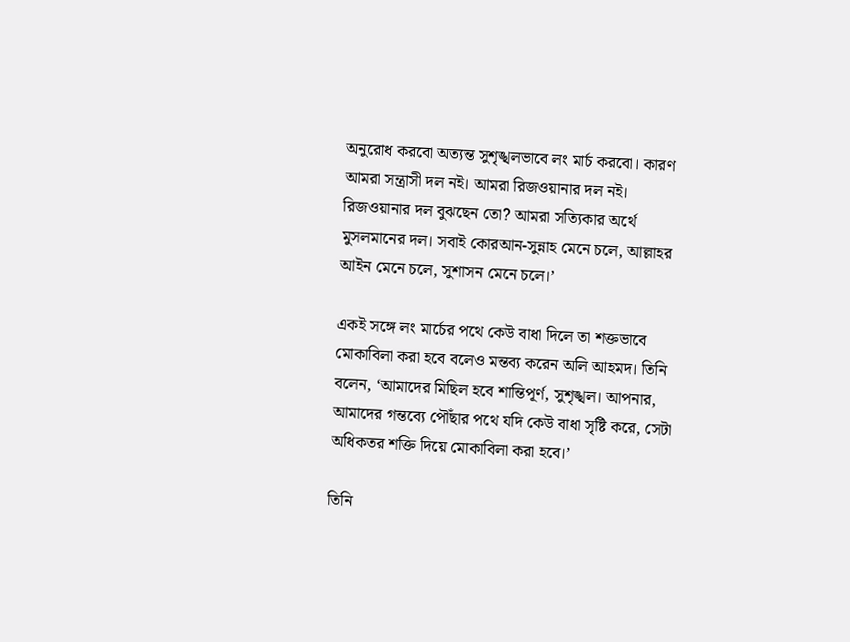অনুরোধ করবো অত্যন্ত সুশৃঙ্খলভাবে লং মার্চ করবো। কারণ আমরা সন্ত্রাসী দল নই। আমরা রিজওয়ানার দল নই। রিজওয়ানার দল বুঝছেন তো? আমরা সত্যিকার অর্থে মুসলমানের দল। সবাই কোরআন-সুন্নাহ মেনে চলে, আল্লাহর আইন মেনে চলে, সুশাসন মেনে চলে।’

একই সঙ্গে লং মার্চের পথে কেউ বাধা দিলে তা শক্তভাবে মোকাবিলা করা হবে বলেও মন্তব্য করেন অলি আহমদ। তিনি বলেন, ‘আমাদের মিছিল হবে শান্তিপূর্ণ, সুশৃঙ্খল। আপনার, আমাদের গন্তব্যে পৌঁছার পথে যদি কেউ বাধা সৃষ্টি করে, সেটা অধিকতর শক্তি দিয়ে মোকাবিলা করা হবে।’

তিনি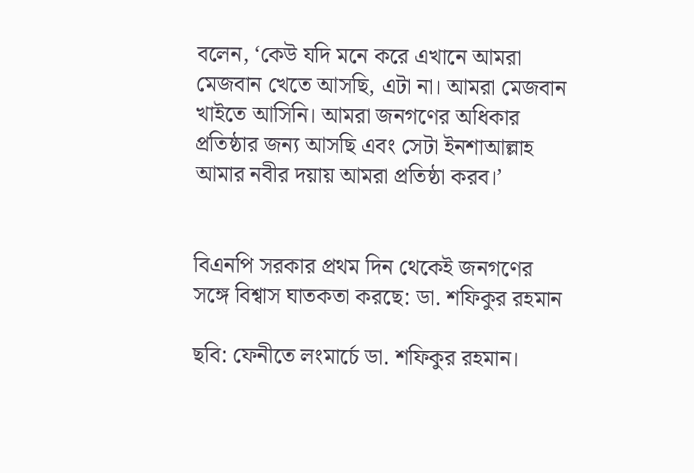বলেন, ‘কেউ যদি মনে করে এখানে আমরা মেজবান খেতে আসছি, এটা না। আমরা মেজবান খাইতে আসিনি। আমরা জনগণের অধিকার প্রতিষ্ঠার জন্য আসছি এবং সেটা ইনশাআল্লাহ আমার নবীর দয়ায় আমরা প্রতিষ্ঠা করব।’


বিএনপি সরকার প্রথম দিন থেকেই জনগণের সঙ্গে বিশ্বাস ঘাতকতা করছে: ডা. শফিকুর রহমান

ছবি: ফেনীতে লংমার্চে ডা. শফিকুর রহমান।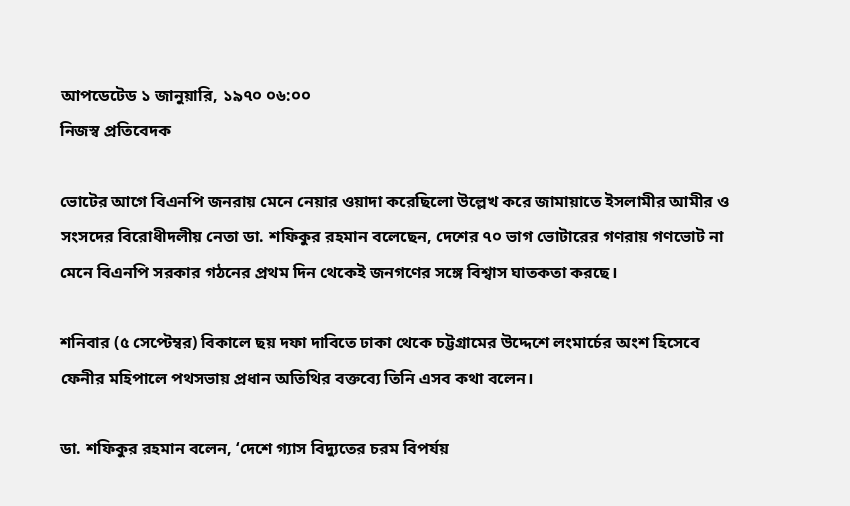আপডেটেড ১ জানুয়ারি, ১৯৭০ ০৬:০০
নিজস্ব প্রতিবেদক

ভোটের আগে বিএনপি জনরায় মেনে নেয়ার ওয়াদা করেছিলো উল্লেখ করে জামায়াতে ইসলামীর আমীর ও সংসদের বিরোধীদলীয় নেতা ডা. শফিকুর রহমান বলেছেন, দেশের ৭০ ভাগ ভোটারের গণরায় গণভোট না মেনে বিএনপি সরকার গঠনের প্রথম দিন থেকেই জনগণের সঙ্গে বিশ্বাস ঘাতকতা করছে।

শনিবার (৫ সেপ্টেম্বর) বিকালে ছয় দফা দাবিতে ঢাকা থেকে চট্টগ্রামের উদ্দেশে লংমার্চের অংশ হিসেবে ফেনীর মহিপালে পথসভায় প্রধান অতিথির বক্তব্যে তিনি এসব কথা বলেন।

ডা. শফিকুর রহমান বলেন, ‘দেশে গ্যাস বিদ্যুতের চরম বিপর্যয়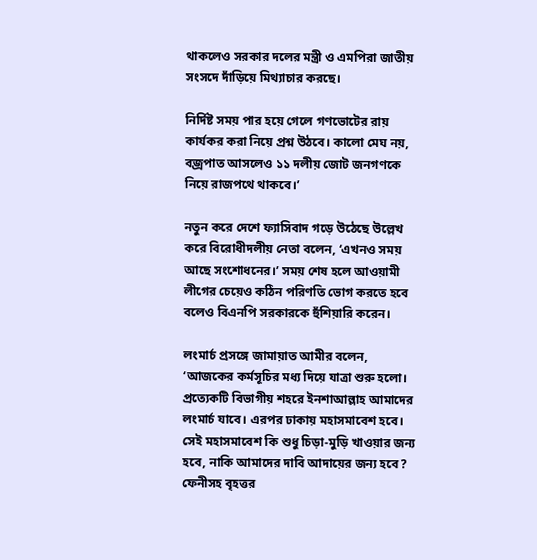থাকলেও সরকার দলের মন্ত্রী ও এমপিরা জাতীয় সংসদে দাঁড়িয়ে মিথ্যাচার করছে।

নির্দিষ্ট সময় পার হয়ে গেলে গণভোটের রায় কার্যকর করা নিয়ে প্রশ্ন উঠবে। কালো মেঘ নয়, বজ্রপাত আসলেও ১১ দলীয় জোট জনগণকে নিয়ে রাজপথে থাকবে।’

নতুন করে দেশে ফ্যাসিবাদ গড়ে উঠেছে উল্লেখ করে বিরোধীদলীয় নেতা বলেন, ‘এখনও সময় আছে সংশোধনের।’ সময় শেষ হলে আওয়ামী লীগের চেয়েও কঠিন পরিণতি ভোগ করতে হবে বলেও বিএনপি সরকারকে হুঁশিয়ারি করেন।

লংমার্চ প্রসঙ্গে জামায়াত আমীর বলেন, ‘আজকের কর্মসূচির মধ্য দিয়ে যাত্রা শুরু হলো। প্রত্যেকটি বিভাগীয় শহরে ইনশাআল্লাহ আমাদের লংমার্চ যাবে। এরপর ঢাকায় মহাসমাবেশ হবে। সেই মহাসমাবেশ কি শুধু চিড়া-মুড়ি খাওয়ার জন্য হবে, নাকি আমাদের দাবি আদায়ের জন্য হবে? ফেনীসহ বৃহত্তর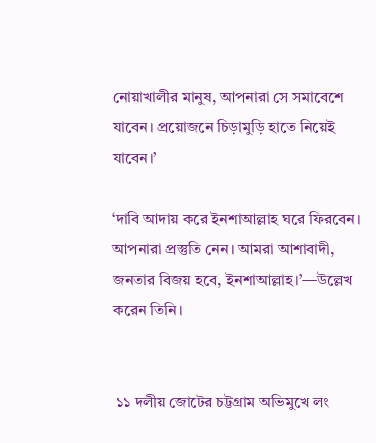নোয়াখালীর মানুষ, আপনারা সে সমাবেশে যাবেন। প্রয়োজনে চিড়ামুড়ি হাতে নিয়েই যাবেন।’

‘দাবি আদায় করে ইনশাআল্লাহ ঘরে ফিরবেন। আপনারা প্রস্তুতি নেন। আমরা আশাবাদী, জনতার বিজয় হবে, ইনশাআল্লাহ।’—উল্লেখ করেন তিনি।


 ১১ দলীয় জোটের চট্টগ্রাম অভিমুখে লং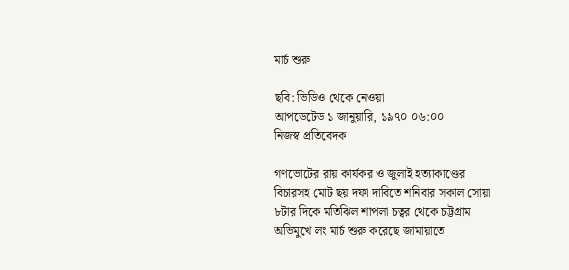মার্চ শুরু

ছবি: ভিডিও থেকে নেওয়া
আপডেটেড ১ জানুয়ারি, ১৯৭০ ০৬:০০
নিজস্ব প্রতিবেদক

গণভোটের রায় কার্যকর ও জুলাই হত্যাকাণ্ডের বিচারসহ মোট ছয় দফা দাবিতে শনিবার সকাল সোয়া ৮টার দিকে মতিঝিল শাপলা চত্বর থেকে চট্টগ্রাম অভিমুখে লং মার্চ শুরু করেছে জামায়াতে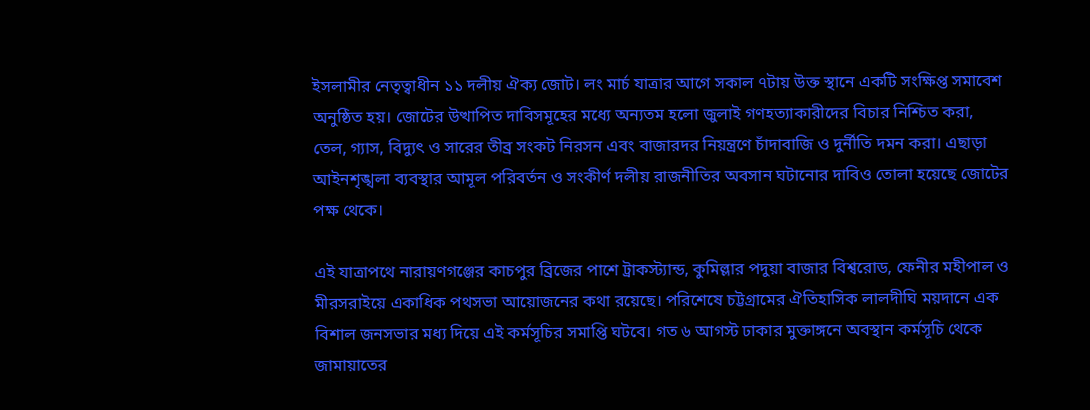ইসলামীর নেতৃত্বাধীন ১১ দলীয় ঐক্য জোট। লং মার্চ যাত্রার আগে সকাল ৭টায় উক্ত স্থানে একটি সংক্ষিপ্ত সমাবেশ অনুষ্ঠিত হয়। জোটের উত্থাপিত দাবিসমূহের মধ্যে অন্যতম হলো জুলাই গণহত্যাকারীদের বিচার নিশ্চিত করা, তেল, গ্যাস, বিদ্যুৎ ও সারের তীব্র সংকট নিরসন এবং বাজারদর নিয়ন্ত্রণে চাঁদাবাজি ও দুর্নীতি দমন করা। এছাড়া আইনশৃঙ্খলা ব্যবস্থার আমূল পরিবর্তন ও সংকীর্ণ দলীয় রাজনীতির অবসান ঘটানোর দাবিও তোলা হয়েছে জোটের পক্ষ থেকে।

এই যাত্রাপথে নারায়ণগঞ্জের কাচপুর ব্রিজের পাশে ট্রাকস্ট্যান্ড, কুমিল্লার পদুয়া বাজার বিশ্বরোড, ফেনীর মহীপাল ও মীরসরাইয়ে একাধিক পথসভা আয়োজনের কথা রয়েছে। পরিশেষে চট্টগ্রামের ঐতিহাসিক লালদীঘি ময়দানে এক বিশাল জনসভার মধ্য দিয়ে এই কর্মসূচির সমাপ্তি ঘটবে। গত ৬ আগস্ট ঢাকার মুক্তাঙ্গনে অবস্থান কর্মসূচি থেকে জামায়াতের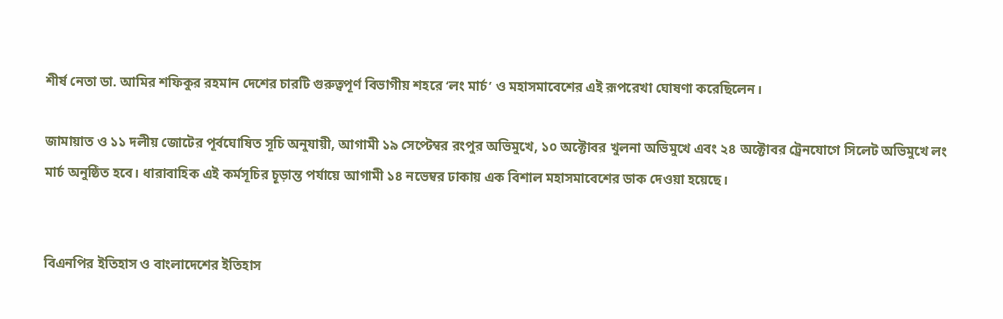শীর্ষ নেতা ডা. আমির শফিকুর রহমান দেশের চারটি গুরুত্বপূর্ণ বিভাগীয় শহরে ‘লং মার্চ’ ও মহাসমাবেশের এই রূপরেখা ঘোষণা করেছিলেন।

জামায়াত ও ১১ দলীয় জোটের পূর্বঘোষিত সূচি অনুযায়ী, আগামী ১৯ সেপ্টেম্বর রংপুর অভিমুখে, ১০ অক্টোবর খুলনা অভিমুখে এবং ২৪ অক্টোবর ট্রেনযোগে সিলেট অভিমুখে লং মার্চ অনুষ্ঠিত হবে। ধারাবাহিক এই কর্মসূচির চূড়ান্ত পর্যায়ে আগামী ১৪ নভেম্বর ঢাকায় এক বিশাল মহাসমাবেশের ডাক দেওয়া হয়েছে।


বিএনপির ইতিহাস ও বাংলাদেশের ইতিহাস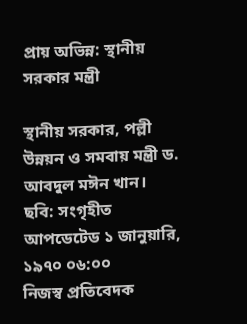প্রায় অভিন্ন: স্থানীয় সরকার মন্ত্রী

স্থানীয় সরকার, পল্লী উন্নয়ন ও সমবায় মন্ত্রী ড. আবদুল মঈন খান। ছবি: সংগৃহীত
আপডেটেড ১ জানুয়ারি, ১৯৭০ ০৬:০০
নিজস্ব প্রতিবেদক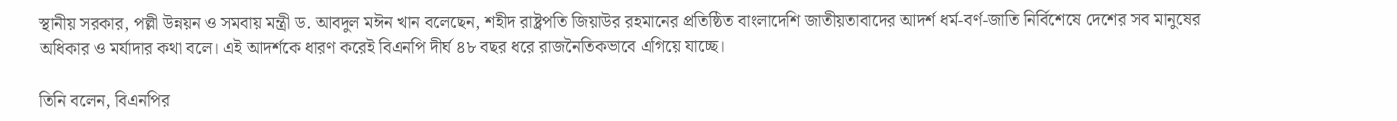স্থানীয় সরকার, পল্লী উন্নয়ন ও সমবায় মন্ত্রী ড. আবদুল মঈন খান বলেছেন, শহীদ রাষ্ট্রপতি জিয়াউর রহমানের প্রতিষ্ঠিত বাংলাদেশি জাতীয়তাবাদের আদর্শ ধর্ম-বর্ণ-জাতি নির্বিশেষে দেশের সব মানুষের অধিকার ও মর্যাদার কথা বলে। এই আদর্শকে ধারণ করেই বিএনপি দীর্ঘ ৪৮ বছর ধরে রাজনৈতিকভাবে এগিয়ে যাচ্ছে।

তিনি বলেন, বিএনপির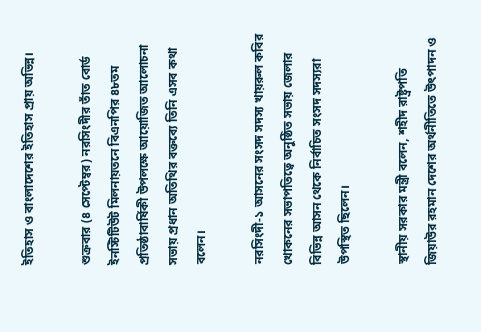ইতিহাস ও বাংলাদেশের ইতিহাস প্রায় অভিন্ন।

শুক্রবার (৪ সেপ্টেম্বর) নরসিংদীর তাঁত বোর্ড ইনস্টিটিউট মিলনায়তনে বিএনপির ৪৮তম প্রতিষ্ঠাবার্ষিকী উপলক্ষে আয়োজিত আলোচনা সভায় প্রধান অতিথির বক্তব্যে তিনি এসব কথা বলেন।

নরসিংদী-১ আসনের সংসদ সদস্য খায়রুল কবির খোকনের সভাপতিত্বে অনুষ্ঠিত সভায় জেলার বিভিন্ন আসন থেকে নির্বাচিত সংসদ সদস্যরা উপস্থিত ছিলেন।

স্থানীয় সরকার মন্ত্রী বলেন, শহীদ রাষ্ট্রপতি জিয়াউর রহমান দেশের অর্থনীতিতে উৎপাদন ও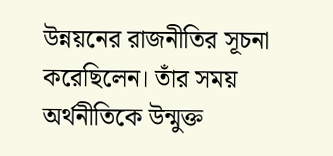উন্নয়নের রাজনীতির সূচনা করেছিলেন। তাঁর সময় অর্থনীতিকে উন্মুক্ত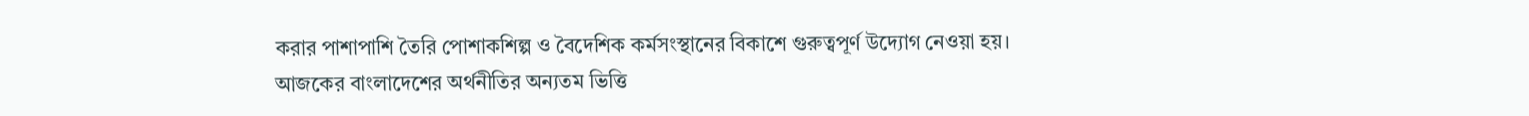করার পাশাপাশি তৈরি পোশাকশিল্প ও বৈদেশিক কর্মসংস্থানের বিকাশে গুরুত্বপূর্ণ উদ্যোগ নেওয়া হয়। আজকের বাংলাদেশের অর্থনীতির অন্যতম ভিত্তি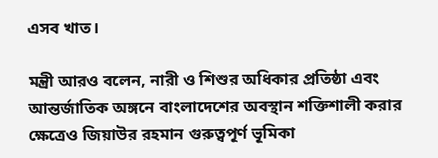এসব খাত।

মন্ত্রী আরও বলেন, নারী ও শিশুর অধিকার প্রতিষ্ঠা এবং আন্তর্জাতিক অঙ্গনে বাংলাদেশের অবস্থান শক্তিশালী করার ক্ষেত্রেও জিয়াউর রহমান গুরুত্বপূর্ণ ভূমিকা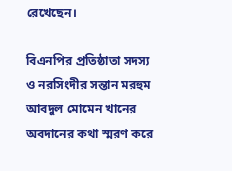রেখেছেন।

বিএনপির প্রতিষ্ঠাতা সদস্য ও নরসিংদীর সন্তান মরহুম আবদুল মোমেন খানের অবদানের কথা স্মরণ করে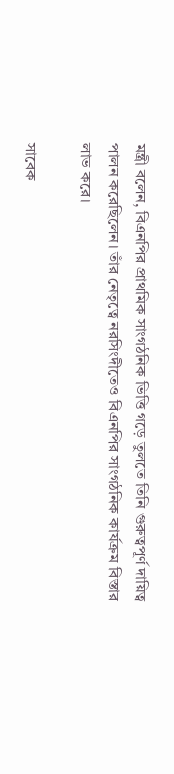মন্ত্রী বলেন, বিএনপির প্রাথমিক সাংগঠনিক ভিত্তি গড়ে তুলতে তিনি গুরুত্বপূর্ণ দায়িত্ব পালন করেছিলেন। তাঁর নেতৃত্বে নরসিংদীতেও বিএনপির সাংগঠনিক কার্যক্রম বিস্তার লাভ করে।

সাবেক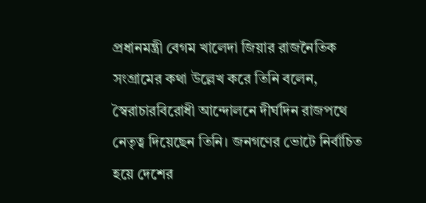প্রধানমন্ত্রী বেগম খালেদা জিয়ার রাজনৈতিক সংগ্রামের কথা উল্লেখ করে তিনি বলেন, স্বৈরাচারবিরোধী আন্দোলনে দীর্ঘদিন রাজপথে নেতৃত্ব দিয়েছেন তিনি। জনগণের ভোটে নির্বাচিত হয়ে দেশের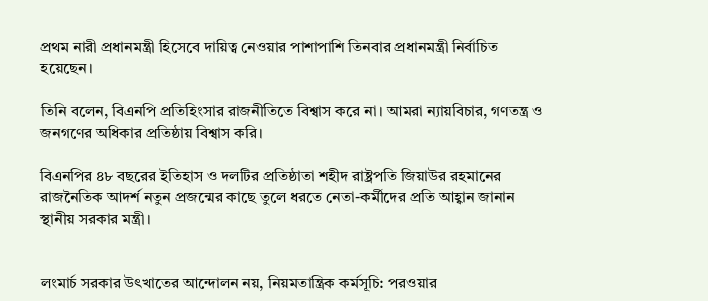প্রথম নারী প্রধানমন্ত্রী হিসেবে দায়িত্ব নেওয়ার পাশাপাশি তিনবার প্রধানমন্ত্রী নির্বাচিত হয়েছেন।

তিনি বলেন, বিএনপি প্রতিহিংসার রাজনীতিতে বিশ্বাস করে না। আমরা ন্যায়বিচার, গণতন্ত্র ও জনগণের অধিকার প্রতিষ্ঠায় বিশ্বাস করি।

বিএনপির ৪৮ বছরের ইতিহাস ও দলটির প্রতিষ্ঠাতা শহীদ রাষ্ট্রপতি জিয়াউর রহমানের রাজনৈতিক আদর্শ নতুন প্রজন্মের কাছে তুলে ধরতে নেতা-কর্মীদের প্রতি আহ্বান জানান স্থানীয় সরকার মন্ত্রী।


লংমার্চ সরকার উৎখাতের আন্দোলন নয়, নিয়মতান্ত্রিক কর্মসূচি: পরওয়ার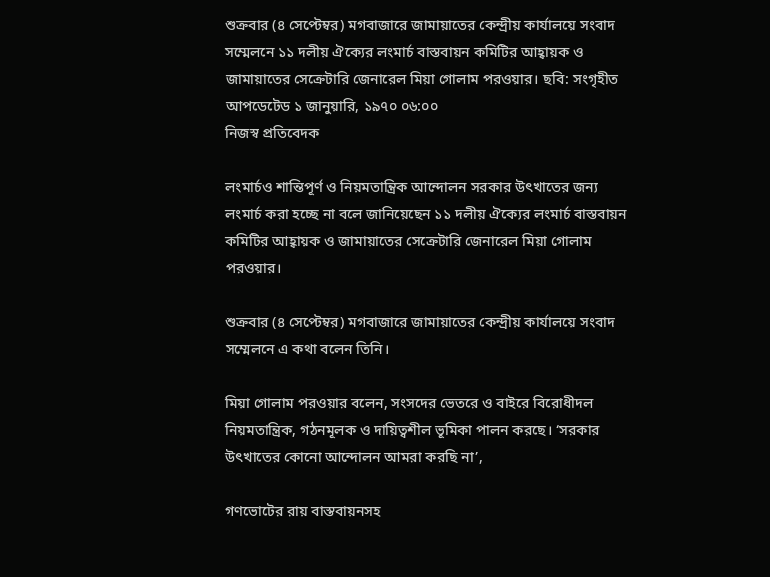শুক্রবার (৪ সেপ্টেম্বর) মগবাজারে জামায়াতের কেন্দ্রীয় কার্যালয়ে সংবাদ সম্মেলনে ১১ দলীয় ঐক্যের লংমার্চ বাস্তবায়ন কমিটির আহ্বায়ক ও জামায়াতের সেক্রেটারি জেনারেল মিয়া গোলাম পরওয়ার। ছবি: সংগৃহীত
আপডেটেড ১ জানুয়ারি, ১৯৭০ ০৬:০০
নিজস্ব প্রতিবেদক

লংমার্চও শান্তিপূর্ণ ও নিয়মতান্ত্রিক আন্দোলন সরকার উৎখাতের জন্য লংমার্চ করা হচ্ছে না বলে জানিয়েছেন ১১ দলীয় ঐক্যের লংমার্চ বাস্তবায়ন কমিটির আহ্বায়ক ও জামায়াতের সেক্রেটারি জেনারেল মিয়া গোলাম পরওয়ার।

শুক্রবার (৪ সেপ্টেম্বর) মগবাজারে জামায়াতের কেন্দ্রীয় কার্যালয়ে সংবাদ সম্মেলনে এ কথা বলেন তিনি।

মিয়া গোলাম পরওয়ার বলেন, সংসদের ভেতরে ও বাইরে বিরোধীদল নিয়মতান্ত্রিক, গঠনমূলক ও দায়িত্বশীল ভূমিকা পালন করছে। ‘সরকার উৎখাতের কোনো আন্দোলন আমরা করছি না’,

গণভোটের রায় বাস্তবায়নসহ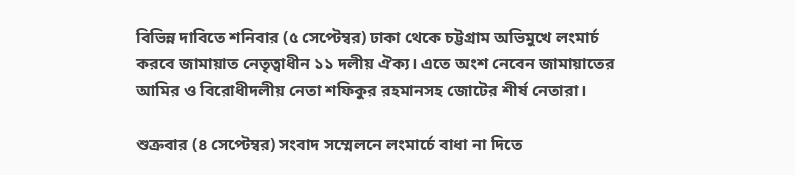বিভিন্ন দাবিতে শনিবার (৫ সেপ্টেম্বর) ঢাকা থেকে চট্টগ্রাম অভিমুখে লংমার্চ করবে জামায়াত নেতৃত্বাধীন ১১ দলীয় ঐক্য। এতে অংশ নেবেন জামায়াতের আমির ও বিরোধীদলীয় নেতা শফিকুর রহমানসহ জোটের শীর্ষ নেতারা।

শুক্রবার (৪ সেপ্টেম্বর) সংবাদ সম্মেলনে লংমার্চে বাধা না দিতে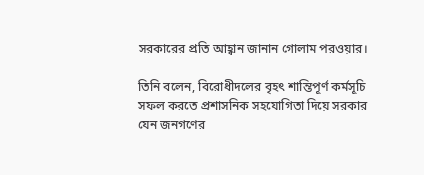সরকারের প্রতি আহ্বান জানান গোলাম পরওয়ার।

তিনি বলেন, বিরোধীদলের বৃহৎ শান্তিপূর্ণ কর্মসূচি সফল করতে প্রশাসনিক সহযোগিতা দিয়ে সরকার যেন জনগণের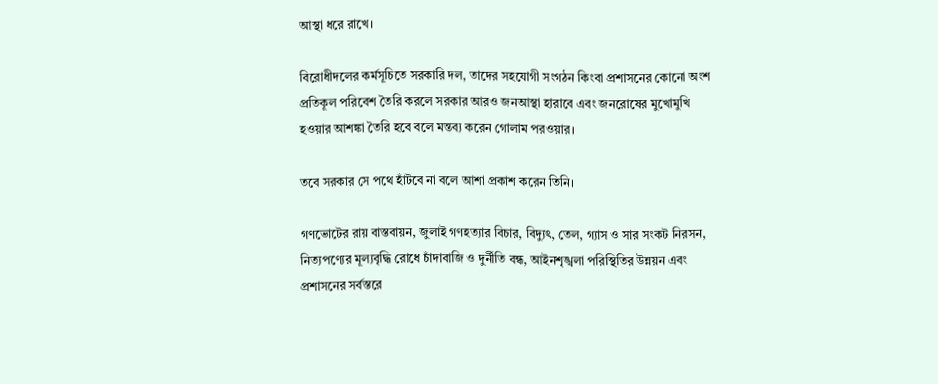আস্থা ধরে রাখে।

বিরোধীদলের কর্মসূচিতে সরকারি দল, তাদের সহযোগী সংগঠন কিংবা প্রশাসনের কোনো অংশ প্রতিকূল পরিবেশ তৈরি করলে সরকার আরও জনআস্থা হারাবে এবং জনরোষের মুখোমুখি হওয়ার আশঙ্কা তৈরি হবে বলে মন্তব্য করেন গোলাম পরওয়ার।

তবে সরকার সে পথে হাঁটবে না বলে আশা প্রকাশ করেন তিনি।

গণভোটের রায় বাস্তবায়ন, জুলাই গণহত্যার বিচার, বিদ্যুৎ, তেল, গ্যাস ও সার সংকট নিরসন, নিত্যপণ্যের মূল্যবৃদ্ধি রোধে চাঁদাবাজি ও দুর্নীতি বন্ধ, আইনশৃঙ্খলা পরিস্থিতির উন্নয়ন এবং প্রশাসনের সর্বস্তরে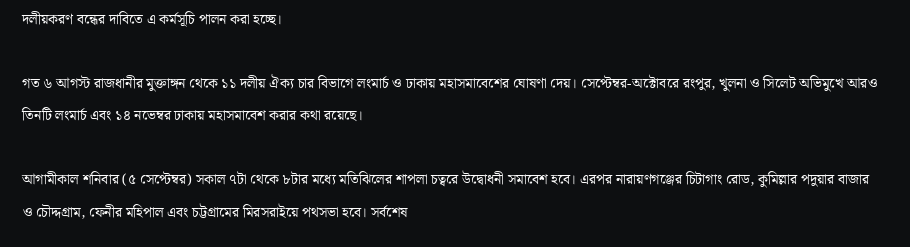দলীয়করণ বন্ধের দাবিতে এ কর্মসূচি পালন করা হচ্ছে।

গত ৬ আগস্ট রাজধানীর মুক্তাঙ্গন থেকে ১১ দলীয় ঐক্য চার বিভাগে লংমার্চ ও ঢাকায় মহাসমাবেশের ঘোষণা দেয়। সেপ্টেম্বর-অক্টোবরে রংপুর, খুলনা ও সিলেট অভিমুখে আরও তিনটি লংমার্চ এবং ১৪ নভেম্বর ঢাকায় মহাসমাবেশ করার কথা রয়েছে।

আগামীকাল শনিবার (৫ সেপ্টেম্বর) সকাল ৭টা থেকে ৮টার মধ্যে মতিঝিলের শাপলা চত্বরে উদ্বোধনী সমাবেশ হবে। এরপর নারায়ণগঞ্জের চিটাগাং রোড, কুমিল্লার পদুয়ার বাজার ও চৌদ্দগ্রাম, ফেনীর মহিপাল এবং চট্টগ্রামের মিরসরাইয়ে পথসভা হবে। সর্বশেষ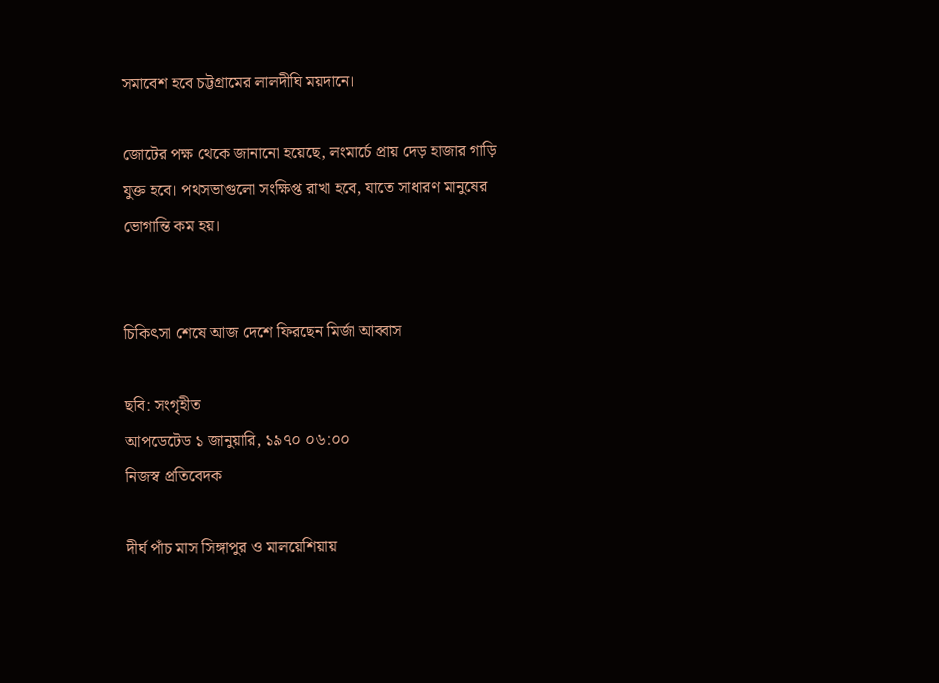সমাবেশ হবে চট্টগ্রামের লালদীঘি ময়দানে।

জোটের পক্ষ থেকে জানানো হয়েছে, লংমার্চে প্রায় দেড় হাজার গাড়ি যুক্ত হবে। পথসভাগুলো সংক্ষিপ্ত রাখা হবে, যাতে সাধারণ মানুষের ভোগান্তি কম হয়।


চিকিৎসা শেষে আজ দেশে ফিরছেন মির্জা আব্বাস

ছবি: সংগৃহীত
আপডেটেড ১ জানুয়ারি, ১৯৭০ ০৬:০০
নিজস্ব প্রতিবেদক

দীর্ঘ পাঁচ মাস সিঙ্গাপুর ও মালয়েশিয়ায়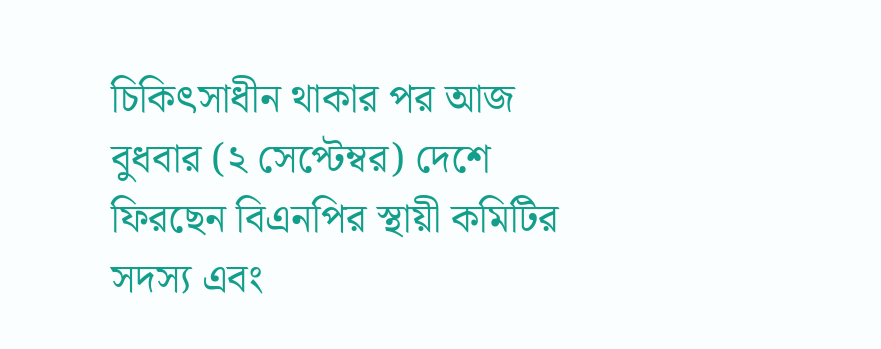চিকিৎসাধীন থাকার পর আজ বুধবার (২ সেপ্টেম্বর) দেশে ফিরছেন বিএনপির স্থায়ী কমিটির সদস্য এবং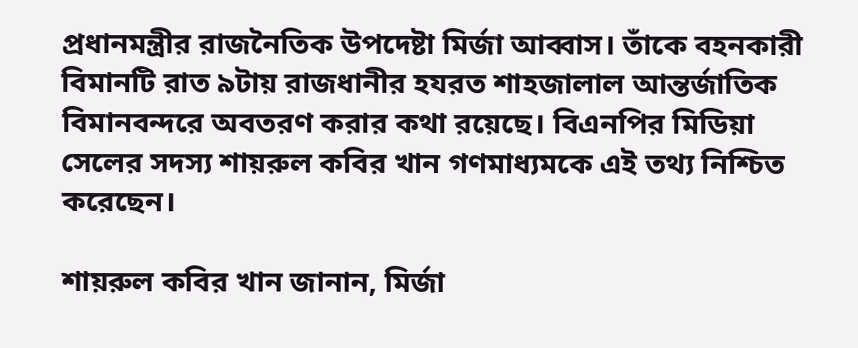প্রধানমন্ত্রীর রাজনৈতিক উপদেষ্টা মির্জা আব্বাস। তাঁকে বহনকারী বিমানটি রাত ৯টায় রাজধানীর হযরত শাহজালাল আন্তর্জাতিক বিমানবন্দরে অবতরণ করার কথা রয়েছে। বিএনপির মিডিয়া সেলের সদস্য শায়রুল কবির খান গণমাধ্যমকে এই তথ্য নিশ্চিত করেছেন।

শায়রুল কবির খান জানান, মির্জা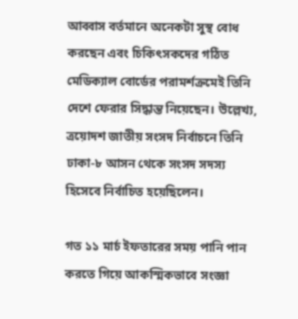আব্বাস বর্তমানে অনেকটা সুস্থ বোধ করছেন এবং চিকিৎসকদের গঠিত মেডিক্যাল বোর্ডের পরামর্শক্রমেই তিনি দেশে ফেরার সিদ্ধান্ত নিয়েছেন। উল্লেখ্য, ত্রয়োদশ জাতীয় সংসদ নির্বাচনে তিনি ঢাকা-৮ আসন থেকে সংসদ সদস্য হিসেবে নির্বাচিত হয়েছিলেন।

গত ১১ মার্চ ইফতারের সময় পানি পান করতে গিয়ে আকস্মিকভাবে সংজ্ঞা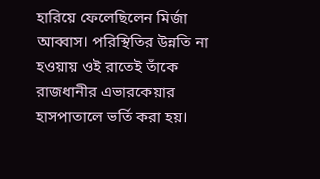হারিয়ে ফেলেছিলেন মির্জা আব্বাস। পরিস্থিতির উন্নতি না হওয়ায় ওই রাতেই তাঁকে রাজধানীর এভারকেয়ার হাসপাতালে ভর্তি করা হয়।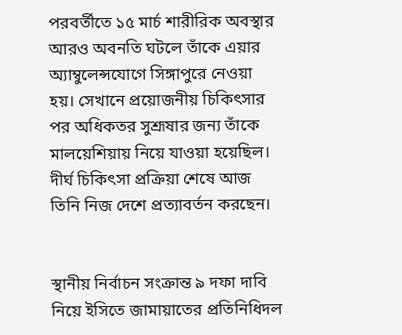পরবর্তীতে ১৫ মার্চ শারীরিক অবস্থার আরও অবনতি ঘটলে তাঁকে এয়ার অ্যাম্বুলেন্সযোগে সিঙ্গাপুরে নেওয়া হয়। সেখানে প্রয়োজনীয় চিকিৎসার পর অধিকতর সুশ্রূষার জন্য তাঁকে মালয়েশিয়ায় নিয়ে যাওয়া হয়েছিল। দীর্ঘ চিকিৎসা প্রক্রিয়া শেষে আজ তিনি নিজ দেশে প্রত্যাবর্তন করছেন।


স্থানীয় নির্বাচন সংক্রান্ত ৯ দফা দাবি নিয়ে ইসিতে জামায়াতের প্রতিনিধিদল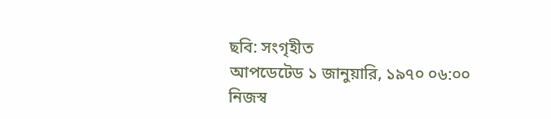ছবি: সংগৃহীত
আপডেটেড ১ জানুয়ারি, ১৯৭০ ০৬:০০
নিজস্ব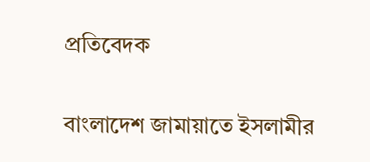প্রতিবেদক

বাংলাদেশ জামায়াতে ইসলামীর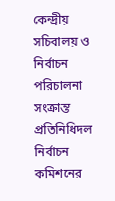কেন্দ্রীয় সচিবালয় ও নির্বাচন পরিচালনা সংক্রান্ত প্রতিনিধিদল নির্বাচন কমিশনের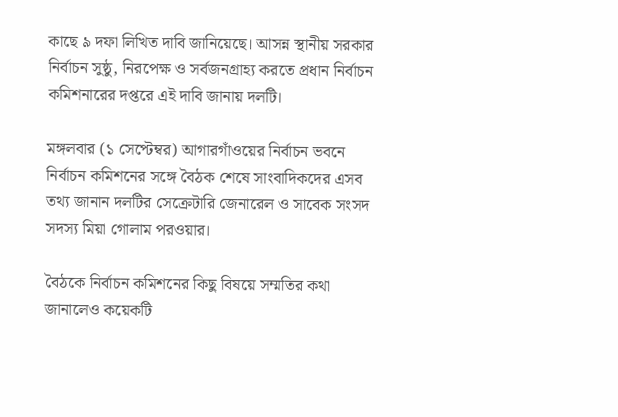কাছে ৯ দফা লিখিত দাবি জানিয়েছে। আসন্ন স্থানীয় সরকার নির্বাচন সুষ্ঠু, নিরপেক্ষ ও সর্বজনগ্রাহ্য করতে প্রধান নির্বাচন কমিশনারের দপ্তরে এই দাবি জানায় দলটি।

মঙ্গলবার (১ সেপ্টেম্বর) আগারগাঁওয়ের নির্বাচন ভবনে নির্বাচন কমিশনের সঙ্গে বৈঠক শেষে সাংবাদিকদের এসব তথ্য জানান দলটির সেক্রেটারি জেনারেল ও সাবেক সংসদ সদস্য মিয়া গোলাম পরওয়ার।

বৈঠকে নির্বাচন কমিশনের কিছু বিষয়ে সম্মতির কথা জানালেও কয়েকটি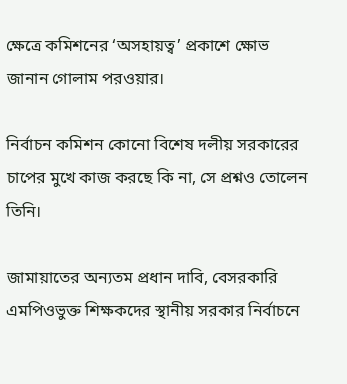ক্ষেত্রে কমিশনের ‘অসহায়ত্ব’ প্রকাশে ক্ষোভ জানান গোলাম পরওয়ার।

নির্বাচন কমিশন কোনো বিশেষ দলীয় সরকারের চাপের মুখে কাজ করছে কি না, সে প্রশ্নও তোলেন তিনি।

জামায়াতের অন্যতম প্রধান দাবি, বেসরকারি এমপিওভুক্ত শিক্ষকদের স্থানীয় সরকার নির্বাচনে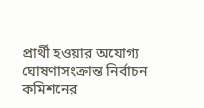প্রার্থী হওয়ার অযোগ্য ঘোষণাসংক্রান্ত নির্বাচন কমিশনের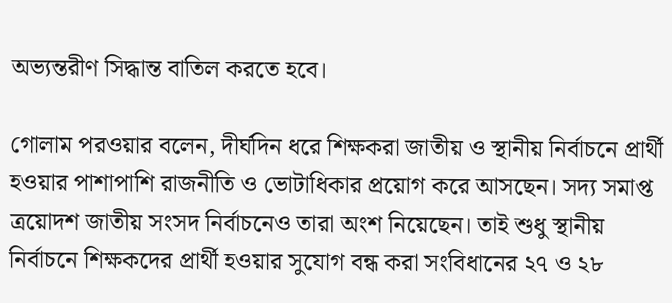অভ্যন্তরীণ সিদ্ধান্ত বাতিল করতে হবে।

গোলাম পরওয়ার বলেন, দীর্ঘদিন ধরে শিক্ষকরা জাতীয় ও স্থানীয় নির্বাচনে প্রার্থী হওয়ার পাশাপাশি রাজনীতি ও ভোটাধিকার প্রয়োগ করে আসছেন। সদ্য সমাপ্ত ত্রয়োদশ জাতীয় সংসদ নির্বাচনেও তারা অংশ নিয়েছেন। তাই শুধু স্থানীয় নির্বাচনে শিক্ষকদের প্রার্থী হওয়ার সুযোগ বন্ধ করা সংবিধানের ২৭ ও ২৮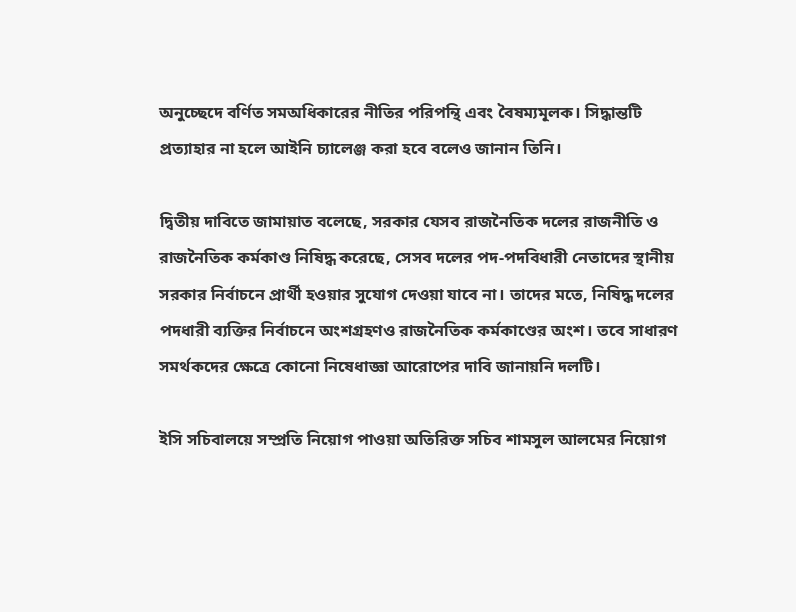অনুচ্ছেদে বর্ণিত সমঅধিকারের নীতির পরিপন্থি এবং বৈষম্যমূলক। সিদ্ধান্তটি প্রত্যাহার না হলে আইনি চ্যালেঞ্জ করা হবে বলেও জানান তিনি।

দ্বিতীয় দাবিতে জামায়াত বলেছে, সরকার যেসব রাজনৈতিক দলের রাজনীতি ও রাজনৈতিক কর্মকাণ্ড নিষিদ্ধ করেছে, সেসব দলের পদ-পদবিধারী নেতাদের স্থানীয় সরকার নির্বাচনে প্রার্থী হওয়ার সুযোগ দেওয়া যাবে না। তাদের মতে, নিষিদ্ধ দলের পদধারী ব্যক্তির নির্বাচনে অংশগ্রহণও রাজনৈতিক কর্মকাণ্ডের অংশ। তবে সাধারণ সমর্থকদের ক্ষেত্রে কোনো নিষেধাজ্ঞা আরোপের দাবি জানায়নি দলটি।

ইসি সচিবালয়ে সম্প্রতি নিয়োগ পাওয়া অতিরিক্ত সচিব শামসুল আলমের নিয়োগ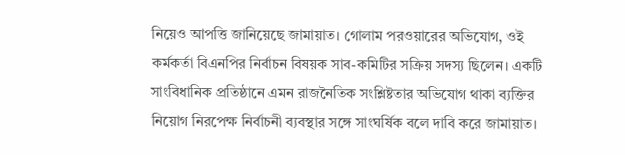নিয়েও আপত্তি জানিয়েছে জামায়াত। গোলাম পরওয়ারের অভিযোগ, ওই কর্মকর্তা বিএনপির নির্বাচন বিষয়ক সাব-কমিটির সক্রিয় সদস্য ছিলেন। একটি সাংবিধানিক প্রতিষ্ঠানে এমন রাজনৈতিক সংশ্লিষ্টতার অভিযোগ থাকা ব্যক্তির নিয়োগ নিরপেক্ষ নির্বাচনী ব্যবস্থার সঙ্গে সাংঘর্ষিক বলে দাবি করে জামায়াত।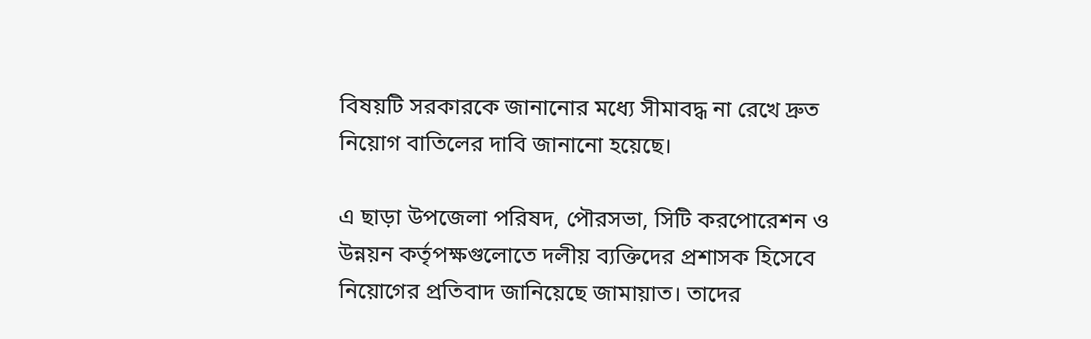বিষয়টি সরকারকে জানানোর মধ্যে সীমাবদ্ধ না রেখে দ্রুত নিয়োগ বাতিলের দাবি জানানো হয়েছে।

এ ছাড়া উপজেলা পরিষদ, পৌরসভা, সিটি করপোরেশন ও উন্নয়ন কর্তৃপক্ষগুলোতে দলীয় ব্যক্তিদের প্রশাসক হিসেবে নিয়োগের প্রতিবাদ জানিয়েছে জামায়াত। তাদের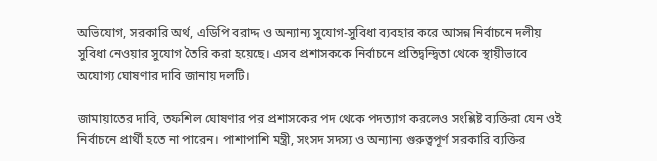অভিযোগ, সরকারি অর্থ, এডিপি বরাদ্দ ও অন্যান্য সুযোগ-সুবিধা ব্যবহার করে আসন্ন নির্বাচনে দলীয় সুবিধা নেওয়ার সুযোগ তৈরি করা হয়েছে। এসব প্রশাসককে নির্বাচনে প্রতিদ্বন্দ্বিতা থেকে স্থায়ীভাবে অযোগ্য ঘোষণার দাবি জানায় দলটি।

জামায়াতের দাবি, তফশিল ঘোষণার পর প্রশাসকের পদ থেকে পদত্যাগ করলেও সংশ্লিষ্ট ব্যক্তিরা যেন ওই নির্বাচনে প্রার্থী হতে না পারেন। পাশাপাশি মন্ত্রী, সংসদ সদস্য ও অন্যান্য গুরুত্বপূর্ণ সরকারি ব্যক্তির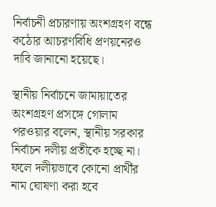নির্বাচনী প্রচারণায় অংশগ্রহণ বন্ধে কঠোর আচরণবিধি প্রণয়নেরও দাবি জানানো হয়েছে।

স্থানীয় নির্বাচনে জামায়াতের অংশগ্রহণ প্রসঙ্গে গোলাম পরওয়ার বলেন, স্থানীয় সরকার নির্বাচন দলীয় প্রতীকে হচ্ছে না। ফলে দলীয়ভাবে কোনো প্রার্থীর নাম ঘোষণা করা হবে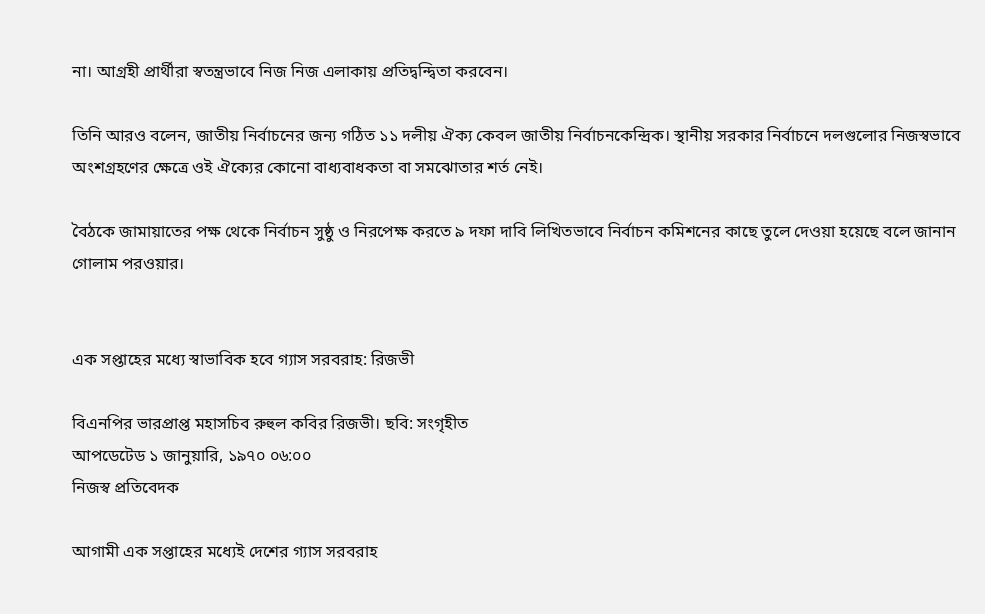না। আগ্রহী প্রার্থীরা স্বতন্ত্রভাবে নিজ নিজ এলাকায় প্রতিদ্বন্দ্বিতা করবেন।

তিনি আরও বলেন, জাতীয় নির্বাচনের জন্য গঠিত ১১ দলীয় ঐক্য কেবল জাতীয় নির্বাচনকেন্দ্রিক। স্থানীয় সরকার নির্বাচনে দলগুলোর নিজস্বভাবে অংশগ্রহণের ক্ষেত্রে ওই ঐক্যের কোনো বাধ্যবাধকতা বা সমঝোতার শর্ত নেই।

বৈঠকে জামায়াতের পক্ষ থেকে নির্বাচন সুষ্ঠু ও নিরপেক্ষ করতে ৯ দফা দাবি লিখিতভাবে নির্বাচন কমিশনের কাছে তুলে দেওয়া হয়েছে বলে জানান গোলাম পরওয়ার।


এক সপ্তাহের মধ্যে স্বাভাবিক হবে গ্যাস সরবরাহ: রিজভী

বিএনপির ভারপ্রাপ্ত মহাসচিব রুহুল কবির রিজভী। ছবি: সংগৃহীত
আপডেটেড ১ জানুয়ারি, ১৯৭০ ০৬:০০
নিজস্ব প্রতিবেদক

আগামী এক সপ্তাহের মধ্যেই দেশের গ্যাস সরবরাহ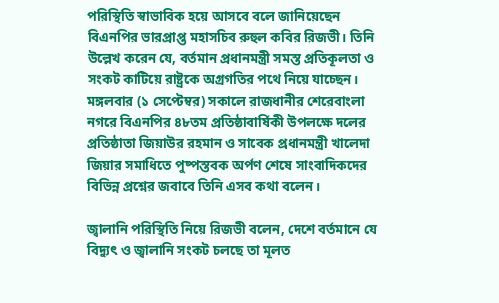পরিস্থিতি স্বাভাবিক হয়ে আসবে বলে জানিয়েছেন বিএনপির ভারপ্রাপ্ত মহাসচিব রুহুল কবির রিজভী। তিনি উল্লেখ করেন যে, বর্তমান প্রধানমন্ত্রী সমস্ত প্রতিকূলতা ও সংকট কাটিয়ে রাষ্ট্রকে অগ্রগতির পথে নিয়ে যাচ্ছেন। মঙ্গলবার (১ সেপ্টেম্বর) সকালে রাজধানীর শেরেবাংলা নগরে বিএনপির ৪৮তম প্রতিষ্ঠাবার্ষিকী উপলক্ষে দলের প্রতিষ্ঠাতা জিয়াউর রহমান ও সাবেক প্রধানমন্ত্রী খালেদা জিয়ার সমাধিতে পুষ্পস্তবক অর্পণ শেষে সাংবাদিকদের বিভিন্ন প্রশ্নের জবাবে তিনি এসব কথা বলেন।

জ্বালানি পরিস্থিতি নিয়ে রিজভী বলেন, দেশে বর্তমানে যে বিদ্যুৎ ও জ্বালানি সংকট চলছে তা মূলত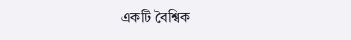একটি বৈশ্বিক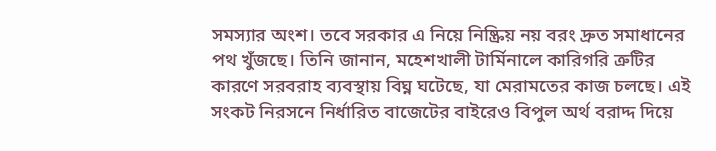সমস্যার অংশ। তবে সরকার এ নিয়ে নিষ্ক্রিয় নয় বরং দ্রুত সমাধানের পথ খুঁজছে। তিনি জানান, মহেশখালী টার্মিনালে কারিগরি ত্রুটির কারণে সরবরাহ ব্যবস্থায় বিঘ্ন ঘটেছে, যা মেরামতের কাজ চলছে। এই সংকট নিরসনে নির্ধারিত বাজেটের বাইরেও বিপুল অর্থ বরাদ্দ দিয়ে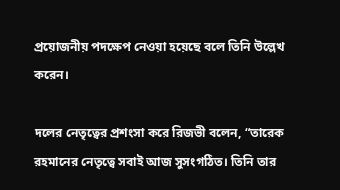প্রয়োজনীয় পদক্ষেপ নেওয়া হয়েছে বলে তিনি উল্লেখ করেন।

দলের নেতৃত্বের প্রশংসা করে রিজভী বলেন, “তারেক রহমানের নেতৃত্বে সবাই আজ সুসংগঠিত। তিনি তার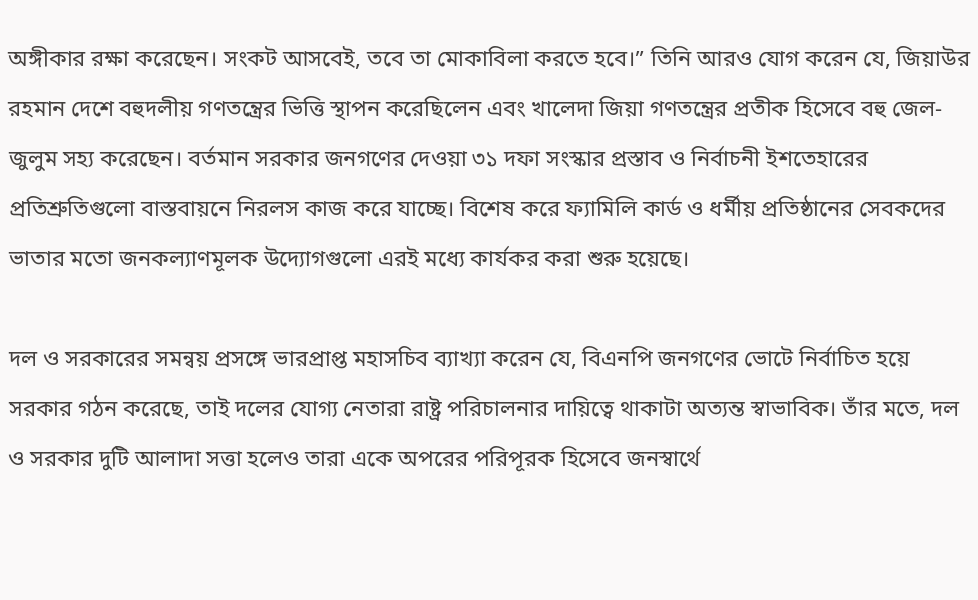অঙ্গীকার রক্ষা করেছেন। সংকট আসবেই, তবে তা মোকাবিলা করতে হবে।” তিনি আরও যোগ করেন যে, জিয়াউর রহমান দেশে বহুদলীয় গণতন্ত্রের ভিত্তি স্থাপন করেছিলেন এবং খালেদা জিয়া গণতন্ত্রের প্রতীক হিসেবে বহু জেল-জুলুম সহ্য করেছেন। বর্তমান সরকার জনগণের দেওয়া ৩১ দফা সংস্কার প্রস্তাব ও নির্বাচনী ইশতেহারের প্রতিশ্রুতিগুলো বাস্তবায়নে নিরলস কাজ করে যাচ্ছে। বিশেষ করে ফ্যামিলি কার্ড ও ধর্মীয় প্রতিষ্ঠানের সেবকদের ভাতার মতো জনকল্যাণমূলক উদ্যোগগুলো এরই মধ্যে কার্যকর করা শুরু হয়েছে।

দল ও সরকারের সমন্বয় প্রসঙ্গে ভারপ্রাপ্ত মহাসচিব ব্যাখ্যা করেন যে, বিএনপি জনগণের ভোটে নির্বাচিত হয়ে সরকার গঠন করেছে, তাই দলের যোগ্য নেতারা রাষ্ট্র পরিচালনার দায়িত্বে থাকাটা অত্যন্ত স্বাভাবিক। তাঁর মতে, দল ও সরকার দুটি আলাদা সত্তা হলেও তারা একে অপরের পরিপূরক হিসেবে জনস্বার্থে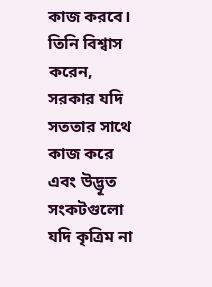কাজ করবে। তিনি বিশ্বাস করেন, সরকার যদি সততার সাথে কাজ করে এবং উদ্ভূত সংকটগুলো যদি কৃত্রিম না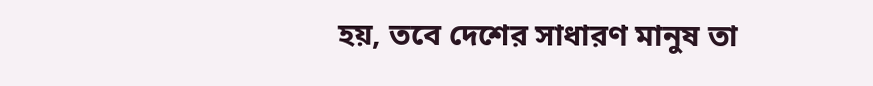হয়, তবে দেশের সাধারণ মানুষ তা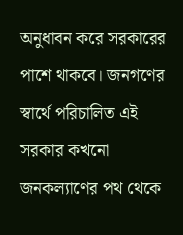অনুধাবন করে সরকারের পাশে থাকবে। জনগণের স্বার্থে পরিচালিত এই সরকার কখনো জনকল্যাণের পথ থেকে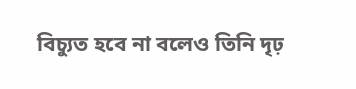বিচ্যুত হবে না বলেও তিনি দৃঢ়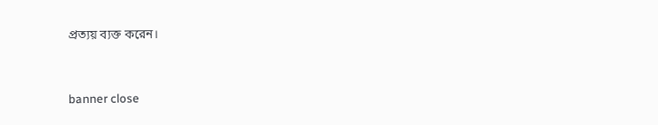প্রত্যয় ব্যক্ত করেন।


banner close